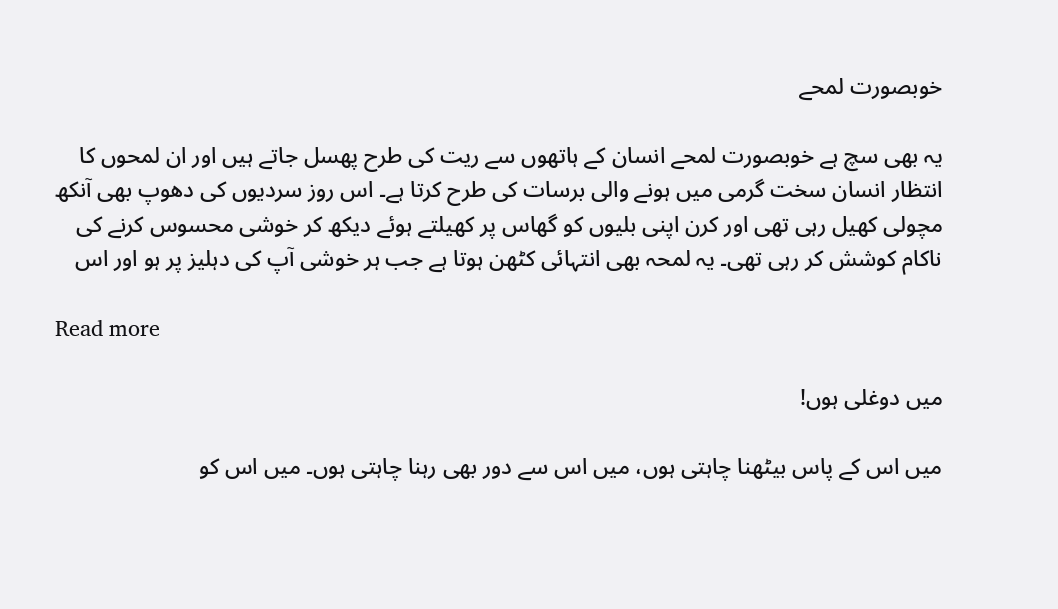خوبصورت لمحے

یہ بھی سچ ہے خوبصورت لمحے انسان کے ہاتھوں سے ریت کی طرح پھسل جاتے ہیں اور ان لمحوں کا انتظار انسان سخت گرمی میں ہونے والی برسات کی طرح کرتا ہے۔ اس روز سردیوں کی دھوپ بھی آنکھ مچولی کھیل رہی تھی اور کرن اپنی بلیوں کو گھاس پر کھیلتے ہوئے دیکھ کر خوشی محسوس کرنے کی ناکام کوشش کر رہی تھی۔ یہ لمحہ بھی انتہائی کٹھن ہوتا ہے جب ہر خوشی آپ کی دہلیز پر ہو اور اس

Read more

میں دوغلی ہوں!

میں اس کے پاس بیٹھنا چاہتی ہوں، میں اس سے دور بھی رہنا چاہتی ہوں۔ میں اس کو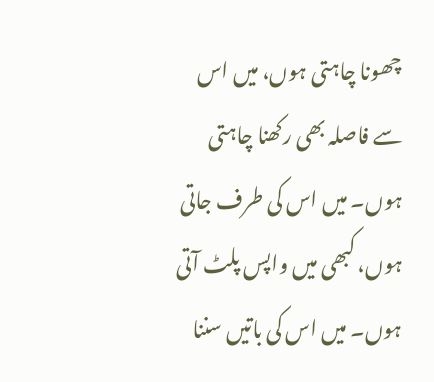چھونا چاہتی ہوں، میں اس سے فاصلہ بھی رکھنا چاہتی ہوں۔ میں اس کی طرف جاتی ہوں، کبھی میں واپس پلٹ آتی ہوں۔ میں اس کی باتیں سننا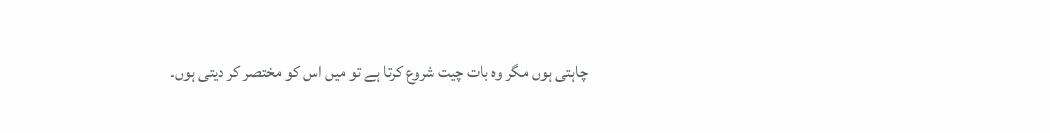چاہتی ہوں مگر وہ بات چیت شروع کرتا ہے تو میں اس کو مختصر کر دیتی ہوں۔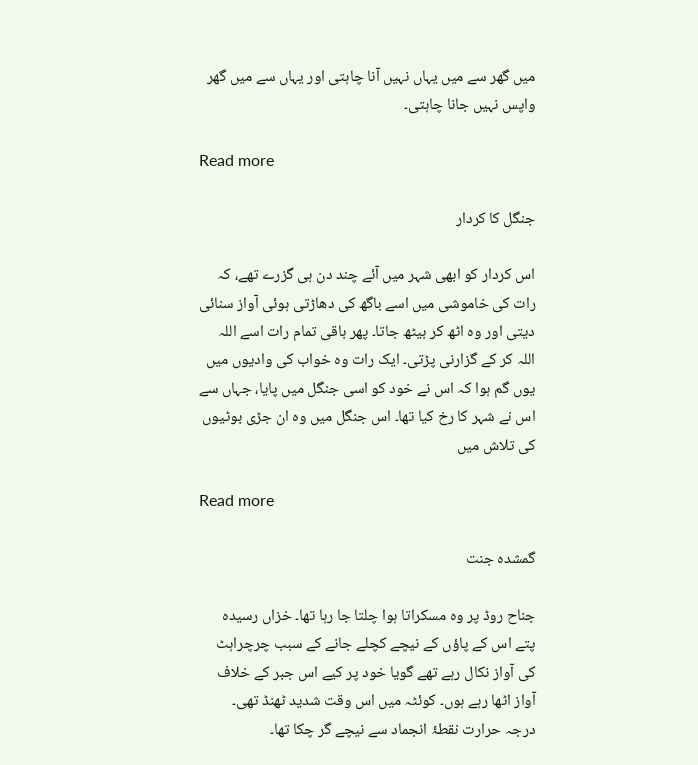میں گھر سے میں یہاں نہیں آنا چاہتی اور یہاں سے میں گھر واپس نہیں جانا چاہتی۔

Read more

جنگل کا کردار

اس کردار کو ابھی شہر میں آئے چند دن ہی گزرے تھے، کہ رات کی خاموشی میں اسے باگھ کی دھاڑتی ہوئی آواز سنائی دیتی اور وہ اٹھ کر بیٹھ جاتا۔ پھر باقی تمام رات اسے اللہ اللہ کر کے گزارنی پڑتی۔ ایک رات وہ خواب کی وادیوں میں یوں گم ہوا کہ اس نے خود کو اسی جنگل میں پایا، جہاں سے اس نے شہر کا رخ کیا تھا۔ اس جنگل میں وہ ان جڑی بوٹیوں کی تلاش میں

Read more

گمشدہ جنت

جناح روڈ پر وہ مسکراتا ہوا چلتا جا رہا تھا۔ خزاں رسیدہ پتے اس کے پاؤں کے نیچے کچلے جانے کے سبب چرچراہٹ کی آواز نکال رہے تھے گویا خود پر کیے اس جبر کے خلاف آواز اٹھا رہے ہوں۔ کوئٹہ میں اس وقت شدید ٹھنڈ تھی۔ درجہ حرارت نقطۂ انجماد سے نیچے گر چکا تھا۔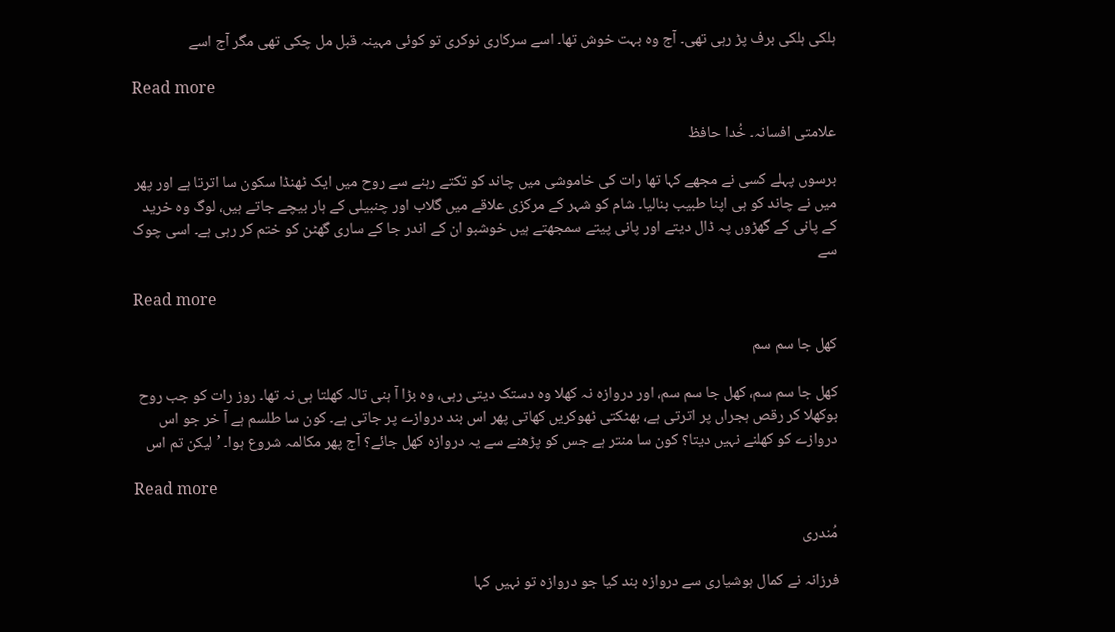ہلکی ہلکی برف پڑ رہی تھی۔ آج وہ بہت خوش تھا۔ اسے سرکاری نوکری تو کوئی مہینہ قبل مل چکی تھی مگر آج اسے

Read more

علامتی افسانہ۔ خُدا حافظ

برسوں پہلے کسی نے مجھے کہا تھا رات کی خاموشی میں چاند کو تکتے رہنے سے روح میں ایک ٹھنڈا سکون سا اترتا ہے اور پھر میں نے چاند کو ہی اپنا طبیب بنالیا۔ شام کو شہر کے مرکزی علاقے میں گلاب اور چنبیلی کے ہار بیچے جاتے ہیں، لوگ وہ خرید کے پانی کے گھڑوں پہ ڈال دیتے اور پانی پیتے سمجھتے ہیں خوشبو ان کے اندر جا کے ساری گھٹن کو ختم کر رہی ہے۔ اسی چوک سے

Read more

کھل جا سم سم

کھل جا سم سم، کھل جا سم سم، اور دروازہ نہ کھلا وہ دستک دیتی رہی، وہ بڑا آ ہنی تالہ کھلتا ہی نہ تھا۔ روز رات کو جب روح بوکھلا کر رقص ہجراں پر اترتی ہے، بھٹکتی ٹھوکریں کھاتی پھر اس بند دروازے پر جاتی ہے۔ کون سا طلسم ہے آ خر جو اس دروازے کو کھلنے نہیں دیتا؟ کون سا منتر ہے جس کو پڑھنے سے یہ دروازہ کھل جائے؟ آج پھر مکالمہ شروع ہوا۔ ’لیکن تم اس

Read more

مُندری

فرزانہ نے کمال ہوشیاری سے دروازہ بند کیا جو دروازہ تو نہیں کہا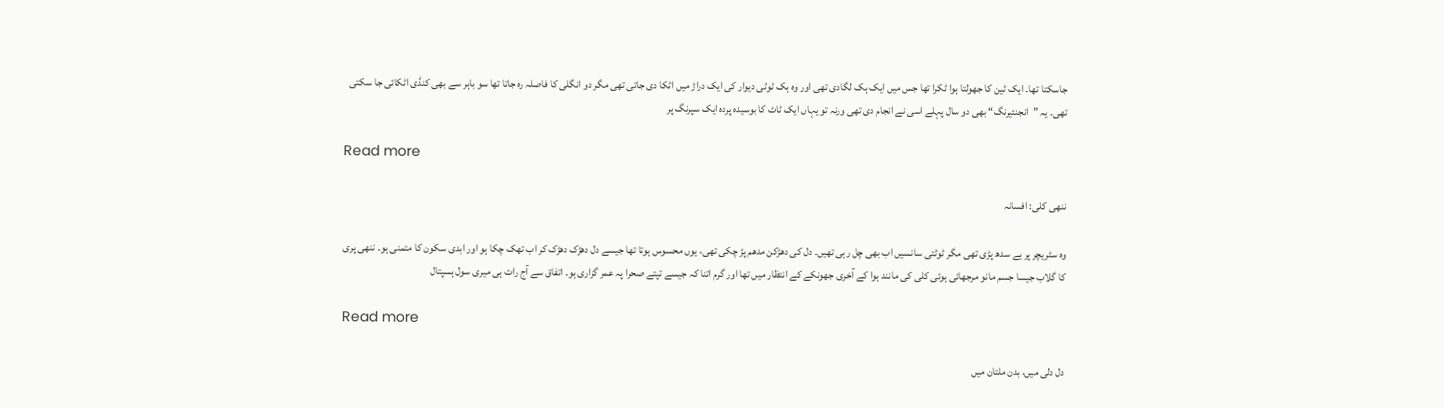جاسکتا تھا۔ ایک ٹین کا جھولتا ہوا ٹکرا تھا جس میں ایک ہک لگادی تھی اور وہ ہک ٹوٹی دیوار کی ایک دراڑ میں اٹکا دی جاتی تھی مگر دو انگلی کا فاصلہ رہ جاتا تھا سو باہر سے بھی کنڈی اٹکائی جا سکتی تھی۔ یہ ”انجنئیرنگ“ بھی دو سال پہلے اسی نے انجام دی تھی ورنہ تو یہاں ایک ٹاٹ کا بوسیدہ پردہ ایک سپرنگ پر

Read more

ننھی کلی: افسانہ

وہ سٹریچر پر بے سدھ پڑی تھی مگر ٹوٹتی سانسیں اب بھی چل رہی تھیں۔ دل کی دھڑکن مدھم پڑ چکی تھی، یوں محسوس ہوتا تھا جیسے دل دھڑک دھڑک کر اب تھک چکا ہو اور ابدی سکون کا متمنی ہو۔ ننھی پری کا گلاب جیسا جسم مانو مرجھائی ہوئی کلی کی مانند ہوا کے آخری جھونکے کے انتظار میں تھا اور گرم اتنا کہ جیسے تپتے صحرا پہ عمر گزاری ہو۔ اتفاق سے آج رات ہی میری سول ہسپتال

Read more

دل دلی میں، بدن ملتان میں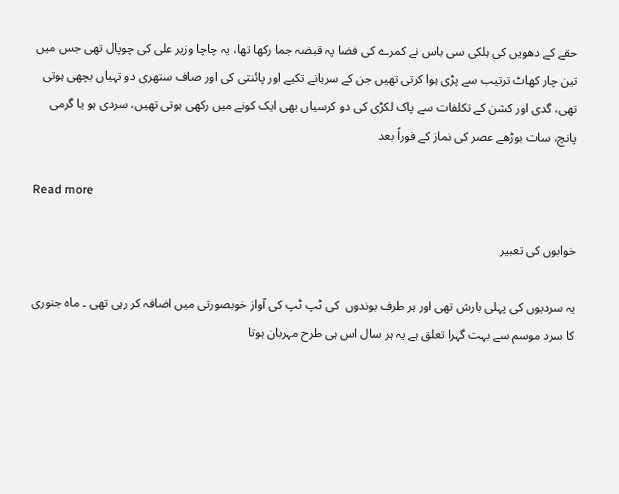حقے کے دھویں کی ہلکی سی باس نے کمرے کی فضا پہ قبضہ جما رکھا تھا، یہ چاچا وزیر علی کی چوپال تھی جس میں تین چار کھاٹ ترتیب سے پڑی ہوا کرتی تھیں جن کے سرہانے تکیے اور پائنتی کی اور صاف ستھری دو تہیاں بچھی ہوتی تھی، گدی اور کشن کے تکلفات سے پاک لکڑی کی دو کرسیاں بھی ایک کونے میں رکھی ہوتی تھیں، سردی ہو یا گرمی پانچ، سات بوڑھے عصر کی نماز کے فوراً بعد

Read more

خوابوں کی تعبیر

یہ سردیوں کی پہلی بارش تھی اور ہر طرف بوندوں  کی ٹپ ٹپ کی آواز خوبصورتی میں اضافہ کر رہی تھی ۔ ماہ جنوری کا سرد موسم سے بہت گہرا تعلق ہے یہ ہر سال اس ہی طرح مہربان ہوتا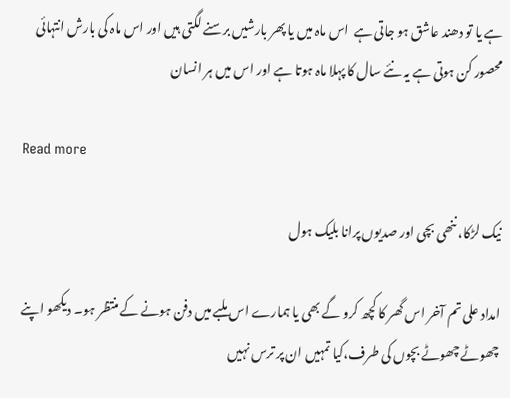ہے یا تو دھند عاشق ہو جاتی ہے  اس ماہ میں یا پھر بارشیں برسنے لگتی ہیں اور اس ماہ کی بارش انتہائی محصور کن ہوتی ہے یہ نئے سال کا پہلا ماہ ہوتا ہے اور اس میں ہر انسان

Read more

نیک لڑکا، ننھی بچی اور صدیوں پرانا بلیک ہول

امداد علی تم آخر اس گھر کا کچھ کرو گے بھی یا ہمارے اس ملبے میں دفن ہونے کے منتظر ہو۔ دیکھو اپنے چھوٹے چھوٹے بچوں کی طرف،کیا تمہیں ان پر ترس نہیں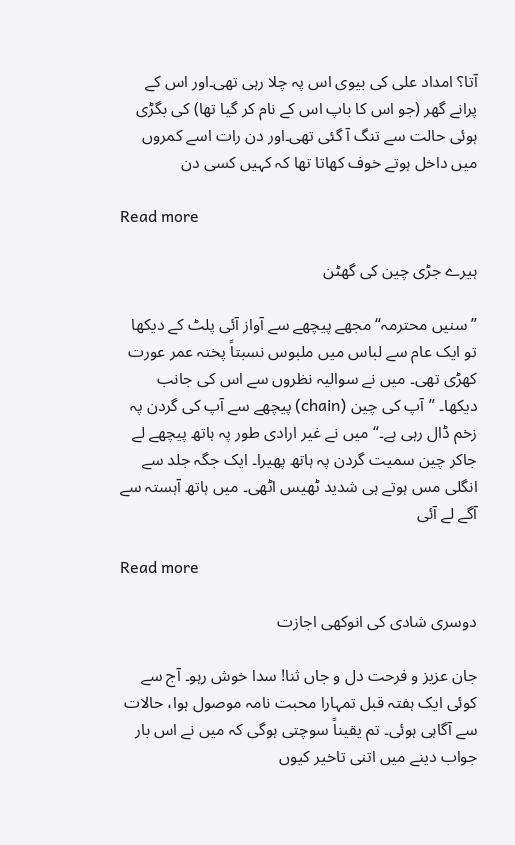آتا؟ امداد علی کی بیوی اس پہ چلا رہی تھی۔اور اس کے پرانے گھر (جو اس کا باپ اس کے نام کر گیا تھا) کی بگڑی ہوئی حالت سے تنگ آ گئی تھی۔اور دن رات اسے کمروں میں داخل ہوتے خوف کھاتا تھا کہ کہیں کسی دن

Read more

ہیرے جڑی چین کی گھٹن

”سنیں محترمہ“ مجھے پیچھے سے آواز آئی پلٹ کے دیکھا تو ایک عام سے لباس میں ملبوس نسبتاً پختہ عمر عورت کھڑی تھی۔ میں نے سوالیہ نظروں سے اس کی جانب دیکھا۔ ”آپ کی چین (chain) پیچھے سے آپ کی گردن پہ زخم ڈال رہی ہے۔“ میں نے غیر ارادی طور پہ ہاتھ پیچھے لے جاکر چین سمیت گردن پہ ہاتھ پھیرا۔ ایک جگہ جلد سے انگلی مس ہوتے ہی شدید ٹھیس اٹھی۔ میں ہاتھ آہستہ سے آگے لے آئی

Read more

دوسری شادی کی انوکھی اجازت

جان عزیز و فرحت دل و جاں ثنا! سدا خوش رہو۔ آج سے کوئی ایک ہفتہ قبل تمہارا محبت نامہ موصول ہوا، حالات سے آگاہی ہوئی۔ تم یقیناً سوچتی ہوگی کہ میں نے اس بار جواب دینے میں اتنی تاخیر کیوں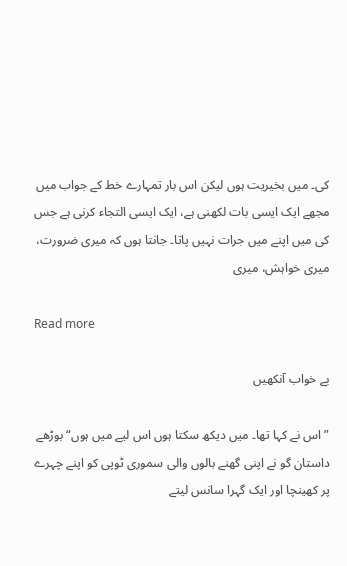کی۔ میں بخیریت ہوں لیکن اس بار تمہارے خط کے جواب میں مجھے ایک ایسی بات لکھنی ہے، ایک ایسی التجاء کرنی ہے جس کی میں اپنے میں جرات نہیں پاتا۔ جانتا ہوں کہ میری ضرورت، میری خواہش، میری

Read more

بے خواب آنکھیں

”اس نے کہا تھا۔ میں دیکھ سکتا ہوں اس لیے میں ہوں“ بوڑھے داستان گو نے اپنی گھنے بالوں والی سموری ٹوپی کو اپنے چہرے پر کھین‍چا اور ایک گہرا سانس لیتے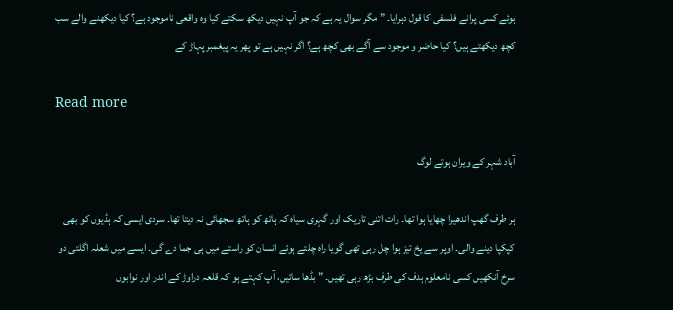ہوئے کسی پرانے فلسفی کا قول دہرایا۔ ” مگر سوال یہ ہے کہ جو آپ نہیں دیکھ سکتے کیا وہ واقعی ناموجود ہے؟ کیا دیکھنے والے سب کچھ دیکھتے ہیں؟ کیا حاضر و موجود سے آگے بھی کچھ ہے؟ اگر نہیں ہے تو پھر یہ پیغمبر پہاڑ کے

Read more

آباد شہر کے ویران ہوتے لوگ

ہر طرف گھپ اندھیرا چھایا ہوا تھا۔ رات اتنی تاریک اور گہری سیاہ کہ ہاتھ کو ہاتھ سجھائی نہ دیتا تھا۔ سردی ایسی کہ ہڈیوں کو بھی کپکپا دینے والی۔ اوپر سے یخ تیز ہوا چل رہی تھی گویا راہ چلتے ہوئے انسان کو راستے میں ہی جما دے گی۔ ایسے میں شعلہ اگلتی دو سرخ آنکھیں کسی نامعلوم ہدف کی طرف بڑھ رہی تھیں۔ ” بڈھا سائیں، آپ کہتے ہو کہ قلعہ دراوڑ کے اندر اور نوابوں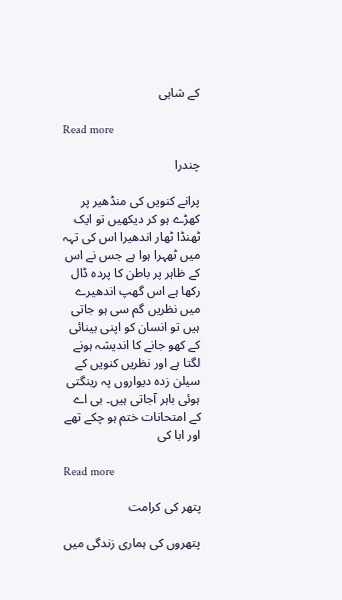کے شاہی

Read more

چندرا

پرانے کنویں کی منڈھیر پر کھڑے ہو کر دیکھیں تو ایک ٹھنڈا ٹھار اندھیرا اس کی تہہ میں ٹھہرا ہوا ہے جس نے اس کے ظاہر پر باطن کا پردہ ڈال رکھا ہے اس گھپ اندھیرے میں نظریں گم سی ہو جاتی ہیں تو انسان کو اپنی بینائی کے کھو جانے کا اندیشہ ہونے لگتا ہے اور نظریں کنویں کے سیلن زدہ دیواروں پہ رینگتی ہوئی باہر آجاتی ہیں۔ بی اے کے امتحانات ختم ہو چکے تھے اور ابا کی

Read more

پتھر کی کرامت

پتھروں کی ہماری زندگی میں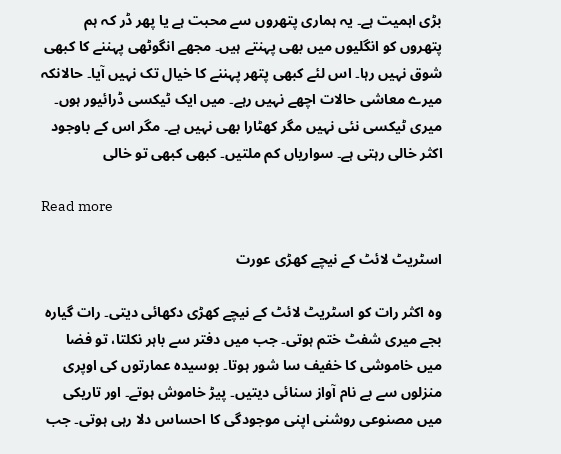بڑی اہمیت ہے۔ یہ ہماری پتھروں سے محبت ہے یا پھر ڈر کہ ہم پتھروں کو انگلیوں میں بھی پہنتے ہیں۔ مجھے انگوٹھی پہننے کا کبھی شوق نہیں رہا۔ اس لئے کبھی پتھر پہننے کا خیال تک نہیں آیا۔ حالانکہ میرے معاشی حالات اچھے نہیں رہے۔ میں ایک ٹیکسی ڈرائیور ہوں۔ میری ٹیکسی نئی نہیں مگر کھٹارا بھی نہیں ہے۔ مگر اس کے باوجود اکثر خالی رہتی ہے۔ سواریاں کم ملتیں۔ کبھی کبھی تو خالی

Read more

اسٹریٹ لائٹ کے نیچے کھڑی عورت

وہ اکثر رات کو اسٹریٹ لائٹ کے نیچے کھڑی دکھائی دیتی۔ رات گیارہ بجے میری شفٹ ختم ہوتی۔ جب میں دفتر سے باہر نکلتا، تو فضا میں خاموشی کا خفیف سا شور ہوتا۔ بوسیدہ عمارتوں کی اوپری منزلوں سے بے نام آواز سنائی دیتیں۔ پیڑ خاموش ہوتے۔ اور تاریکی میں مصنوعی روشنی اپنی موجودگی کا احساس دلا رہی ہوتی۔ جب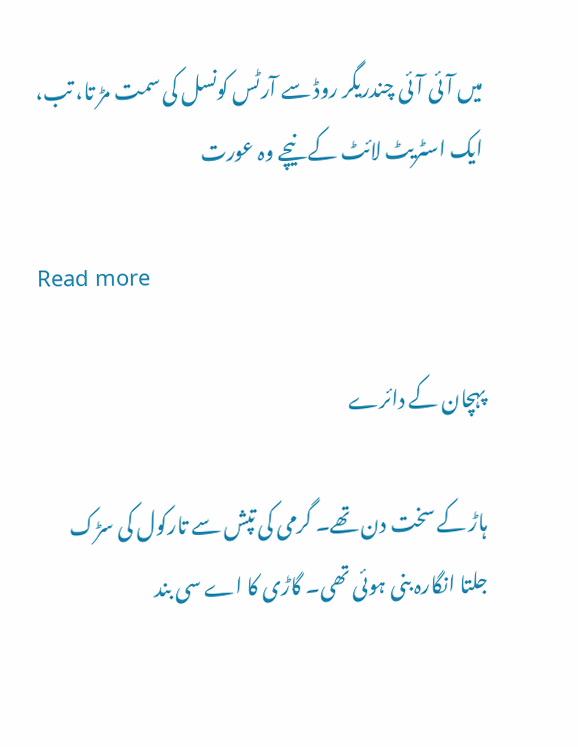میں آئی آئی چندریگر روڈ سے آرٹس کونسل کی سمت مڑ تا، تب، ایک اسٹریٹ لائٹ کے نیچے وہ عورت

Read more

پہچان کے دائرے

ہاڑ کے سخت دن تھے۔ گرمی کی تپش سے تارکول کی سڑک جلتا انگارہ بنی ہوئی تھی۔ گاڑی کا اے سی بند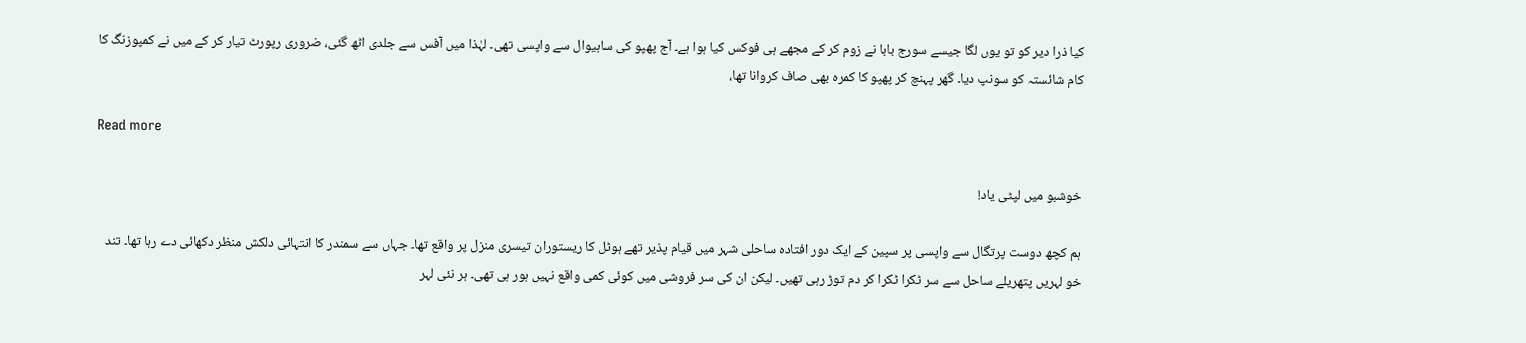کیا ذرا دیر کو تو یوں لگا جیسے سورج بابا نے زوم کر کے مجھے ہی فوکس کیا ہوا ہے۔ آج پھپو کی ساہیوال سے واپسی تھی۔ لہٰذا میں آفس سے جلدی اٹھ گئی، ضروری رپورٹ تیار کر کے میں نے کمپوزنگ کا کام شائستہ کو سونپ دیا۔ گھر پہنچ کر پھپو کا کمرہ بھی صاف کروانا تھا،

Read more

خوشبو میں لپٹی یاد!

ہم کچھ دوست پرتگال سے واپسی پر سپین کے ایک دور افتادہ ساحلی شہر میں قیام پذیر تھے ہوٹل کا ریستوران تیسری منزل پر واقع تھا۔ جہاں سے سمندر کا انتہائی دلکش منظر دکھائی دے رہا تھا۔ تند خو لہریں پتھریلے ساحل سے سر ٹکرا ٹکرا کر دم توڑ رہی تھیں۔ لیکن ان کی سر فروشی میں کوئی کمی واقع نہیں ہور ہی تھی۔ ہر نئی لہر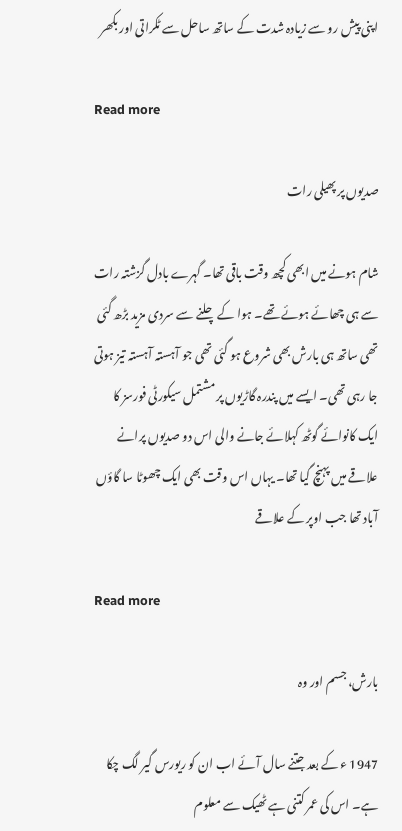اپنی پیش رو سے زیادہ شدت کے ساتھ ساحل سے ٹکراتی اور بکھر

Read more

صدیوں پر پھیلی رات

شام ہونے میں ابھی کچھ وقت باقی تھا۔ گہرے بادل گزشتہ رات سے ہی چھائے ہوئے تھے۔ ہوا کے چلنے سے سردی مزید بڑھ گئی تھی ساتھ ہی بارش بھی شروع ہو گئی تھی جو آہستہ آہستہ تیز ہوتی جا رہی تھی۔ ایسے میں پندرہ گاڑیوں پر مشتمل سیکورٹی فورسز کا ایک کانوائے گوٹھ کہلائے جانے والی اس دو صدیوں پرانے علاقے میں پہنچ گیا تھا۔ یہاں اس وقت بھی ایک چھوٹا سا گاؤں آباد تھا جب اوپر کے علاقے

Read more

بارش، جسم اور وہ

1947 ء کے بعد جتنے سال آئے اب ان کو ریورس گیر لگ چکا ہے۔ اس کی عمر کتنی ہے ٹھیک سے معلوم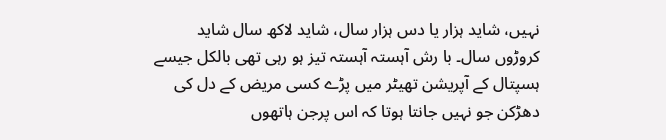نہیں، شاید ہزار یا دس ہزار سال، شاید لاکھ سال شاید کروڑوں سال۔ با رش آہستہ آہستہ تیز ہو رہی تھی بالکل جیسے ہسپتال کے آپریشن تھیٹر میں پڑے کسی مریض کے دل کی دھڑکن جو نہیں جانتا ہوتا کہ اس پرجن ہاتھوں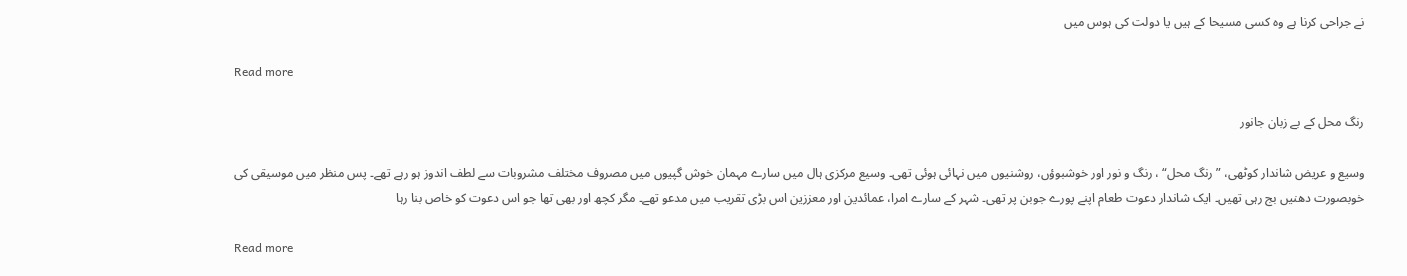نے جراحی کرنا ہے وہ کسی مسیحا کے ہیں یا دولت کی ہوس میں

Read more

رنگ محل کے بے زبان جانور

وسیع و عریض شاندار کوٹھی، ”رنگ محل“ ، رنگ و نور اور خوشبوؤں، روشنیوں میں نہائی ہوئی تھی۔ وسیع مرکزی ہال میں سارے مہمان خوش گپیوں میں مصروف مختلف مشروبات سے لطف اندوز ہو رہے تھے۔ پس منظر میں موسیقی کی خوبصورت دھنیں بج رہی تھیں۔ ایک شاندار دعوت طعام اپنے پورے جوبن پر تھی۔ شہر کے سارے امرا، عمائدین اور معززین اس بڑی تقریب میں مدعو تھے۔ مگر کچھ اور بھی تھا جو اس دعوت کو خاص بنا رہا

Read more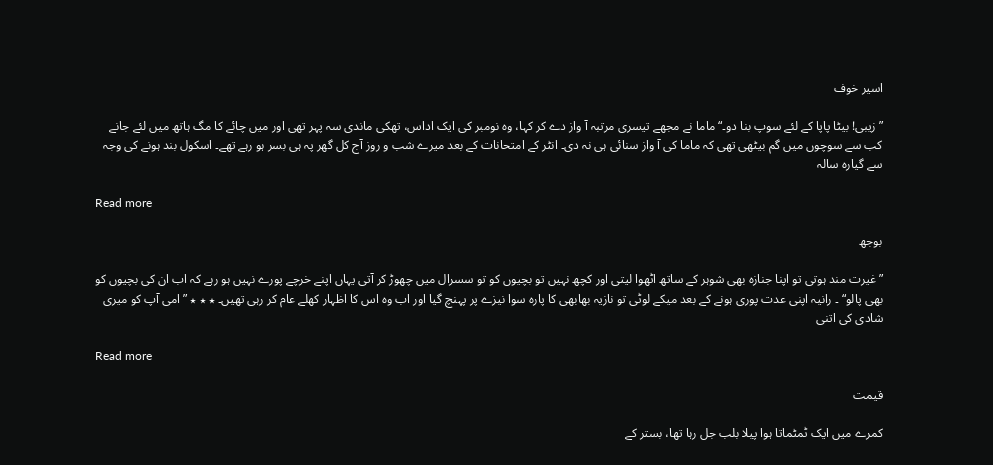اسیر خوف

” زیبی! بیٹا پاپا کے لئے سوپ بنا دو۔“ ماما نے مجھے تیسری مرتبہ آ واز دے کر کہا، وہ نومبر کی ایک اداس، تھکی ماندی سہ پہر تھی اور میں چائے کا مگ ہاتھ میں لئے جانے کب سے سوچوں میں گم بیٹھی تھی کہ ماما کی آ واز سنائی ہی نہ دی۔ انٹر کے امتحانات کے بعد میرے شب و روز آج کل گھر پہ ہی بسر ہو رہے تھے۔ اسکول بند ہونے کی وجہ سے گیارہ سالہ

Read more

بوجھ

”غیرت مند ہوتی تو اپنا جنازہ بھی شوہر کے ساتھ اٹھوا لیتی اور کچھ نہیں تو بچیوں کو تو سسرال میں چھوڑ کر آتی یہاں اپنے خرچے پورے نہیں ہو رہے کہ اب ان کی بچیوں کو بھی پالو“ ۔ رانیہ اپنی عدت پوری ہونے کے بعد میکے لوٹی تو نازیہ بھابھی کا پارہ سوا نیزے پر پہنچ گیا اور اب وہ اس کا اظہار کھلے عام کر رہی تھیں۔ ٭ ٭ ٭ ”امی آپ کو میری شادی کی اتنی

Read more

قیمت

کمرے میں ایک ٹمٹماتا ہوا پیلا بلب جل رہا تھا، بستر کے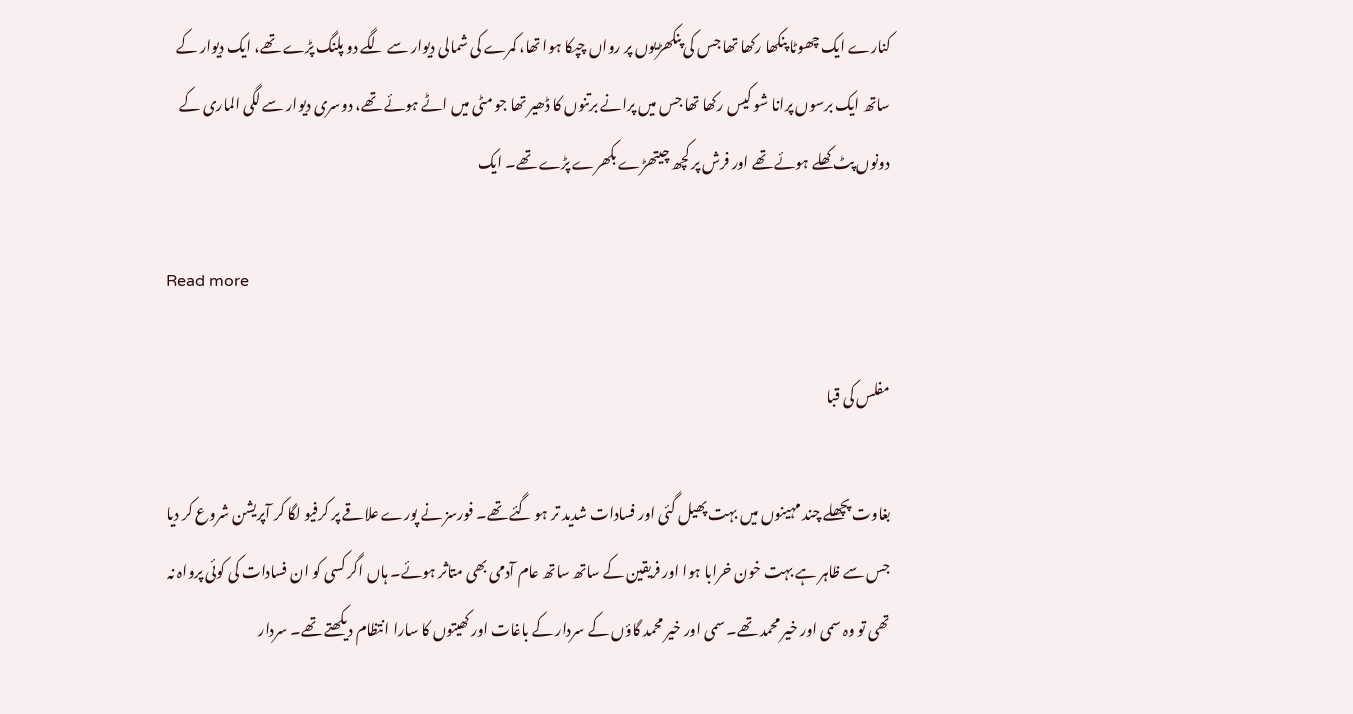کنارے ایک چھوٹا پنکھا رکھا تھا جس کی پنکھڑیوں پر رواں چپکا ہوا تھا، کمرے کی شمالی دیوار سے لگے دو پلنگ پڑے تھے، ایک دیوار کے ساتھ ایک برسوں پرانا شو کیس رکھا تھا جس میں پرانے برتنوں کا ڈھیر تھا جو مٹی میں اٹے ہوئے تھے، دوسری دیوار سے لگی الماری کے دونوں پٹ کھلے ہوئے تھے اور فرش پر کچھ چیتھڑے بکھرے پڑے تھے۔ ایک

Read more

مفلس کی قبا

بغاوت پچھلے چند مہینوں میں بہت پھیل گئی اور فسادات شدید تر ہو گئے تھے۔ فورسز نے پورے علاقے پر کرفیو لگا کر آپریشن شروع کر دیا جس سے ظاہر ہے بہت خون خرابا ہوا اور فریقین کے ساتھ ساتھ عام آدمی بھی متاثر ہوئے۔ ہاں اگر کسی کو ان فسادات کی کوئی پرواہ نہ تھی تو وہ سمی اور خیر محمد تھے۔ سمی اور خیر محمد گاؤں کے سردار کے باغات اور کھیتوں کا سارا انتظام دیکھتے تھے۔ سردار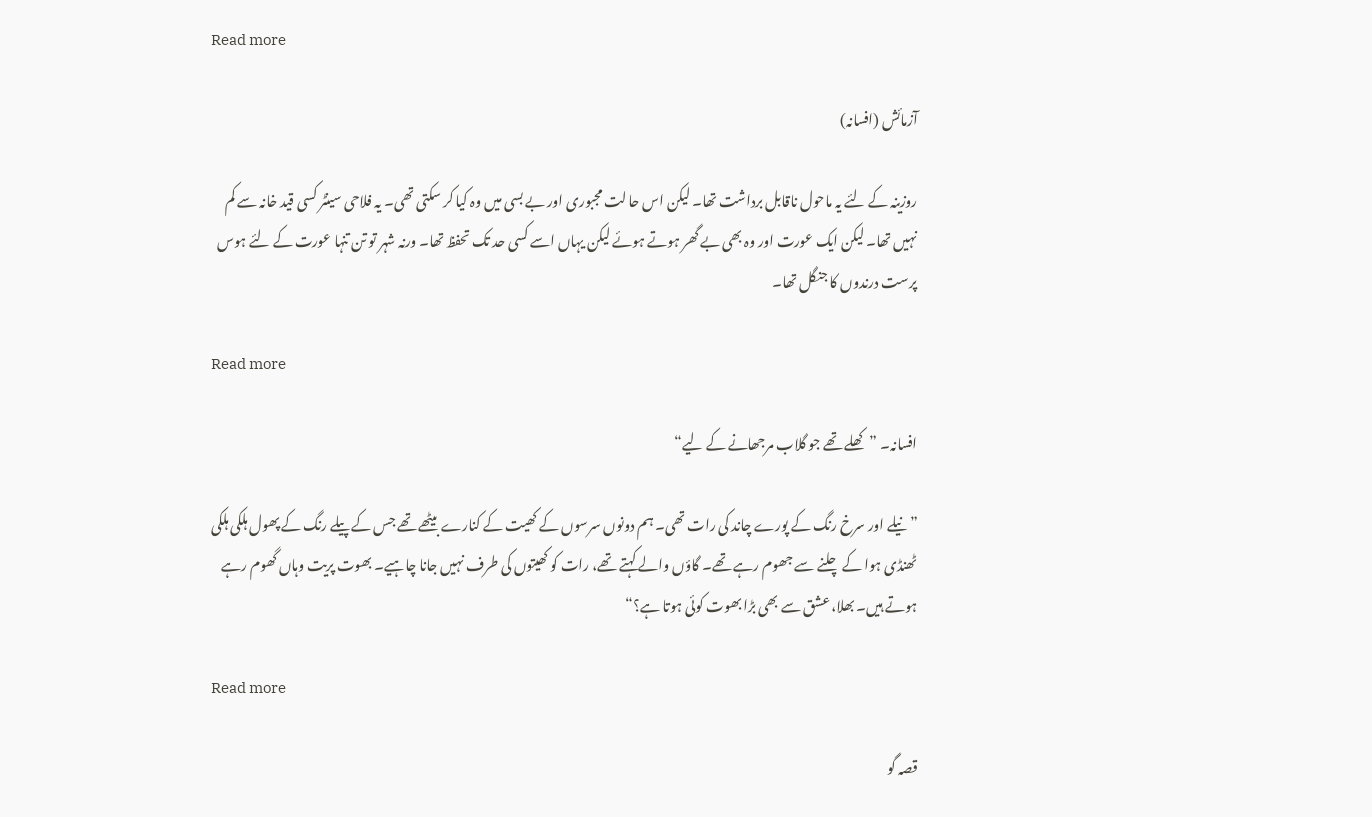Read more

آزمائش (افسانہ)

روزینہ کے لئے یہ ماحول ناقابل برداشت تھا۔ لیکن اس حا لت مجبوری اور بے بسی میں وہ کیا کر سکتی تھی۔ یہ فلاحی سینٹر کسی قید خانہ سے کم نہیں تھا۔ لیکن ایک عورت اور وہ بھی بے گھر ہوتے ہوئے لیکن یہاں اسے کسی حد تک تحفظ تھا۔ ورنہ شہر تو تن تنہا عورت کے لئے ہوس پرست درندوں کا جنگل تھا۔

Read more

افسانہ۔ ”کھلے تھے جو گلاب مرجھانے کے لیے“

”نیلے اور سرخ رنگ کے پورے چاند کی رات تھی۔ ہم دونوں سرسوں کے کھیت کے کنارے بیٹھے تھے جس کے پیلے رنگ کے پھول ہلکی ہلکی ٹھنڈی ہوا کے چلنے سے جھوم رہے تھے۔ گاؤں والے کہتے تھے، رات کو کھیتوں کی طرف نہیں جانا چاہیے۔ بھوت پریت وہاں گھوم رہے ہوتے ہیں۔ بھلا، عشق سے بھی بڑا بھوت کوئی ہوتا ہے؟“

Read more

قصہ گو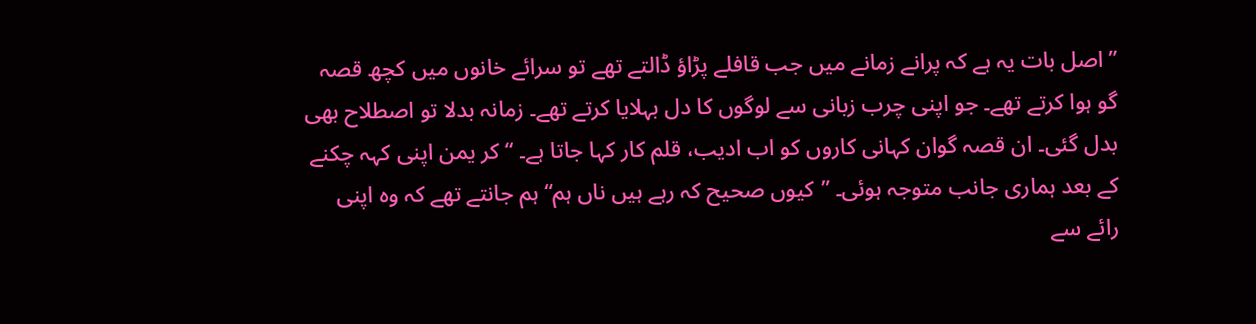”اصل بات یہ ہے کہ پرانے زمانے میں جب قافلے پڑاؤ ڈالتے تھے تو سرائے خانوں میں کچھ قصہ گو ہوا کرتے تھے۔ جو اپنی چرب زبانی سے لوگوں کا دل بہلایا کرتے تھے۔ زمانہ بدلا تو اصطلاح بھی بدل گئی۔ ان قصہ گوان کہانی کاروں کو اب ادیب، قلم کار کہا جاتا ہے۔ “ کر یمن اپنی کہہ چکنے کے بعد ہماری جانب متوجہ ہوئی۔ ”کیوں صحیح کہ رہے ہیں ناں ہم“ ہم جانتے تھے کہ وہ اپنی رائے سے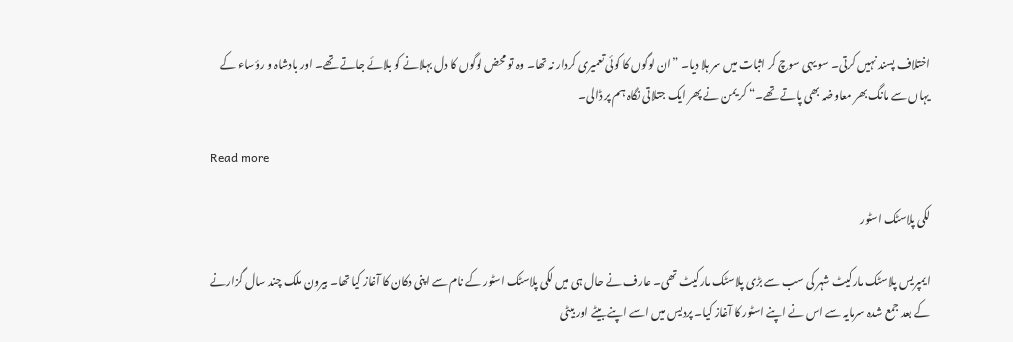اختلاف پسند نہیں کرتی۔ سو یہی سوچ کر اثبات میں سر ہلا دیا۔ ”ان لوگوں کا کوئی تعمیری کردار نہ تھا۔ وہ تو محض لوگوں کا دل بہلانے کو بلائے جاتے تھے۔ اور بادشاہ و رؤساء کے یہاں سے مانگ بھر معاوضہ بھی پاتے تھے۔“ کر یمن نے پھر ایک جتلاتی نگاہ ہم پر ڈالی۔

Read more

لکی پلاسٹک اسٹور

ایمپریس پلاسٹک مارکیٹ شہر کی سب سے بڑی پلاسٹک مارکیٹ تھی۔ عارف نے حال ہی میں لکی پلاسٹک اسٹور کے نام سے اپنی دکان کا آغاز کیا تھا۔ بیرون ملک چند سال گزارنے کے بعد جمع شدہ سرمایہ سے اس نے اپنے اسٹور کا آغاز کیا۔ پردیس میں اسے اپنے بیٹے اور بیٹی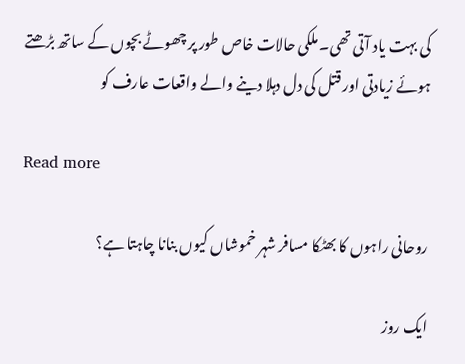کی بہت یاد آتی تھی۔ ملکی حالات خاص طور پر چھوٹے بچوں کے ساتھ بڑھتے ہوئے زیادتی اور قتل کی دل دہلا دینے والے واقعات عارف کو

Read more

روحانی راہوں کا بھٹکا مسافر شہر خموشاں کیوں بنانا چاہتا ہے؟

ایک روز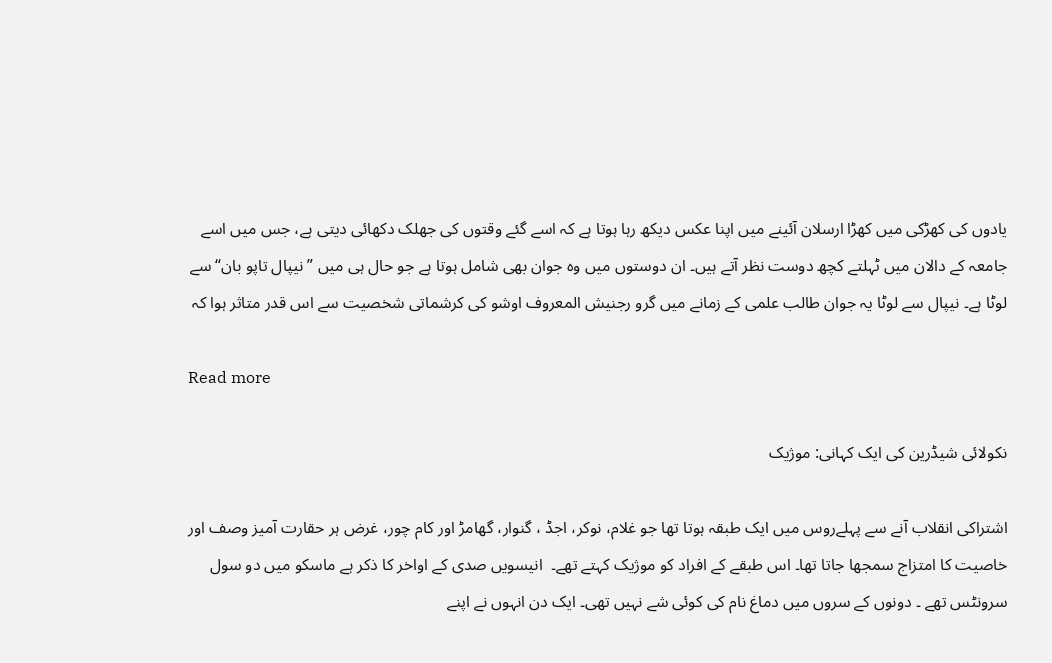یادوں کی کھڑکی میں کھڑا ارسلان آئینے میں اپنا عکس دیکھ رہا ہوتا ہے کہ اسے گئے وقتوں کی جھلک دکھائی دیتی ہے، جس میں اسے جامعہ کے دالان میں ٹہلتے کچھ دوست نظر آتے ہیں۔ ان دوستوں میں وہ جوان بھی شامل ہوتا ہے جو حال ہی میں ”نیپال تاپو بان“ سے لوٹا ہے۔ نیپال سے لوٹا یہ جوان طالب علمی کے زمانے میں گرو رجنیش المعروف اوشو کی کرشماتی شخصیت سے اس قدر متاثر ہوا کہ

Read more

نکولائی شیڈرین کی ایک کہانی: موژیک

اشتراکی انقلاب آنے سے پہلےروس میں ایک طبقہ ہوتا تھا جو غلام، نوکر، اجڈ ، گنوار، گھامڑ اور کام چور، غرض ہر حقارت آمیز وصف اور خاصیت کا امتزاج سمجھا جاتا تھا۔ اس طبقے کے افراد کو موژیک کہتے تھے۔  انیسویں صدی کے اواخر کا ذکر ہے ماسکو میں دو سول سرونٹس تھے ۔ دونوں کے سروں میں دماغ نام کی کوئی شے نہیں تھی۔ ایک دن انہوں نے اپنے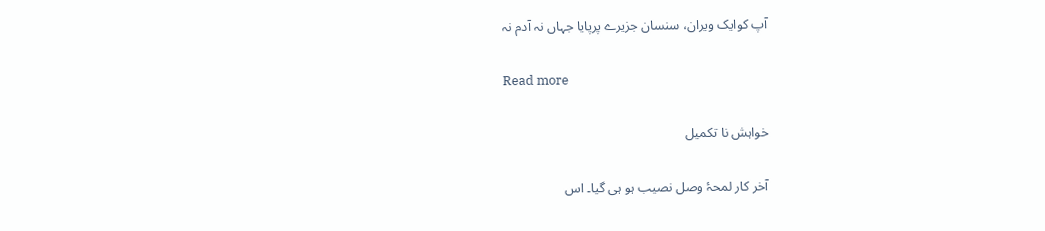آپ کوایک ویران، سنسان جزیرے پرپایا جہاں نہ آدم نہ

Read more

خواہش نا تکمیل

آخر کار لمحۂ وصل نصیب ہو ہی گیا۔ اس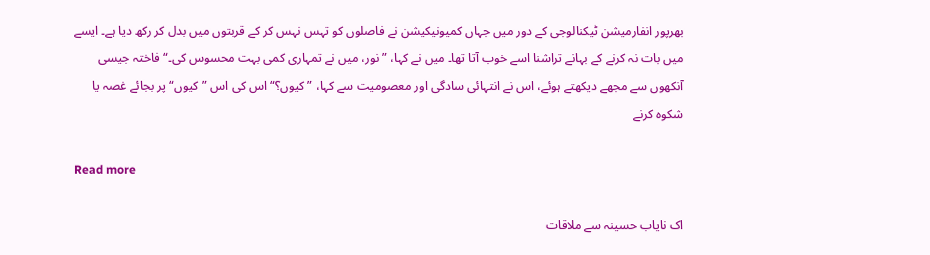بھرپور انفارمیشن ٹیکنالوجی کے دور میں جہاں کمیونیکیشن نے فاصلوں کو تہس نہس کر کے قربتوں میں بدل کر رکھ دیا ہے۔ ایسے میں بات نہ کرنے کے بہانے تراشنا اسے خوب آتا تھا۔ میں نے کہا، ”نور، میں نے تمہاری کمی بہت محسوس کی۔“ فاختہ جیسی آنکھوں سے مجھے دیکھتے ہوئے، اس نے انتہائی سادگی اور معصومیت سے کہا، ”کیوں؟“ اس کی اس ”کیوں“ پر بجائے غصہ یا شکوہ کرنے

Read more

اک نایاب حسینہ سے ملاقات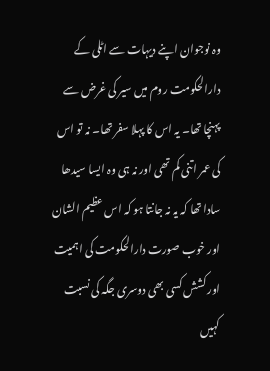وہ نوجوان اپنے دیہات سے اٹلی کے دارالحکومت روم میں سیر کی غرض سے پہنچا تھا۔ یہ اس کا پہلا سفر تھا۔ نہ تو اس کی عمر اتنی کم تھی اور نہ ہی وہ ایسا سیدھا سادا تھا کہ یہ نہ جانتا ہو کہ اس عظیم الشان اور خوب صورت دارالحکومت کی اہمیت اور کشش کسی بھی دوسری جگہ کی نسبت کہیں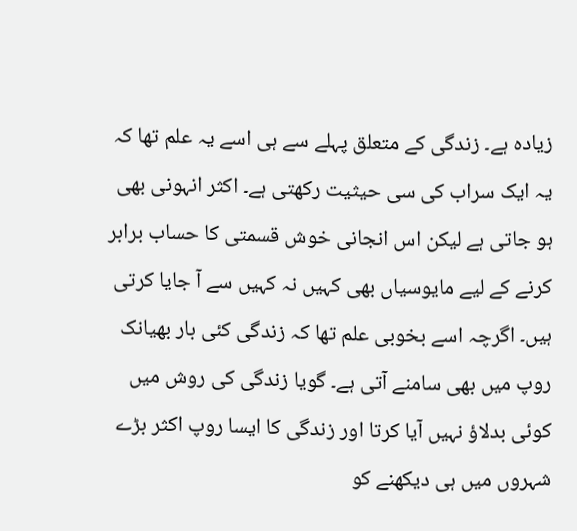زیادہ ہے۔ زندگی کے متعلق پہلے سے ہی اسے یہ علم تھا کہ یہ ایک سراب کی سی حیثیت رکھتی ہے۔ اکثر انہونی بھی ہو جاتی ہے لیکن اس انجانی خوش قسمتی کا حساب برابر کرنے کے لیے مایوسیاں بھی کہیں نہ کہیں سے آ جایا کرتی ہیں۔ اگرچہ اسے بخوبی علم تھا کہ زندگی کئی بار بھیانک روپ میں بھی سامنے آتی ہے۔ گویا زندگی کی روش میں کوئی بدلاؤ نہیں آیا کرتا اور زندگی کا ایسا روپ اکثر بڑے شہروں میں ہی دیکھنے کو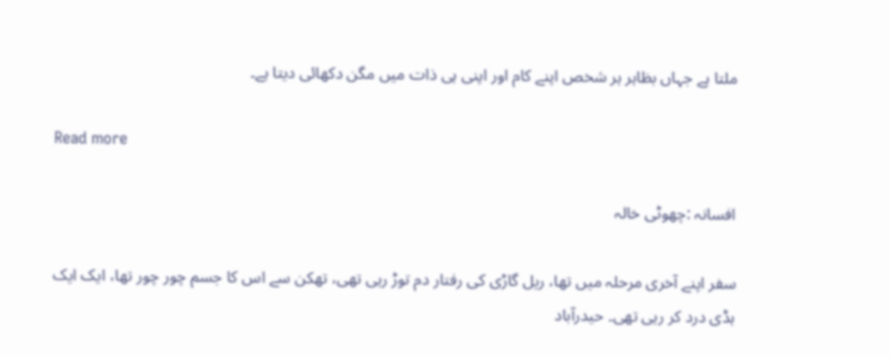ملتا ہے جہاں بظاہر ہر شخص اپنے کام اور اپنی ہی ذات میں مگن دکھائی دیتا ہے۔

Read more

افسانہ :چھوٹی خالہ

سفر اپنے آخری مرحلہ میں تھا، ریل گاڑی کی رفتار دم توڑ رہی تھی، تھکن سے اس کا جسم چور چور تھا، ایک ایک ہڈی درد کر رہی تھی۔ حیدرآباد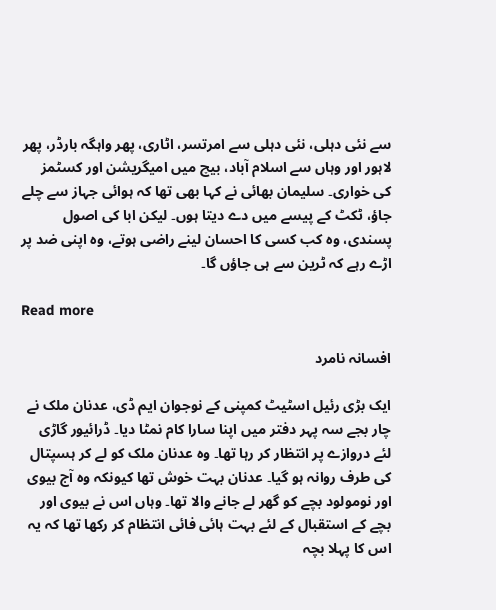سے نئی دہلی، نئی دہلی سے امرتسر، اٹاری، پھر واہگہ بارڈر، پھر لاہور اور وہاں سے اسلام آباد، بیچ میں امیگریشن اور کسٹمز کی خواری۔ سلیمان بھائی نے کہا بھی تھا کہ ہوائی جہاز سے چلے جاؤ، ٹکٹ کے پیسے میں دے دیتا ہوں۔ لیکن ابا کی اصول پسندی، وہ کب کسی کا احسان لینے راضی ہوتے، وہ اپنی ضد پر اڑے رہے کہ ٹرین سے ہی جاؤں گا۔

Read more

افسانہ نامرد

ایک بڑی رئیل اسٹیٹ کمپنی کے نوجوان ایم ڈی، عدنان ملک نے چار بجے سہ پہر دفتر میں اپنا سارا کام نمٹا دیا۔ ڈرائیور گاڑی لئے دروازے پر انتظار کر رہا تھا۔ وہ عدنان ملک کو لے کر ہسپتال کی طرف روانہ ہو گیا۔ عدنان بہت خوش تھا کیونکہ وہ آج بیوی اور نومولود بچے کو گھر لے جانے والا تھا۔ وہاں اس نے بیوی اور بچے کے استقبال کے لئے بہت ہائی فائی انتظام کر رکھا تھا کہ یہ اس کا پہلا بچہ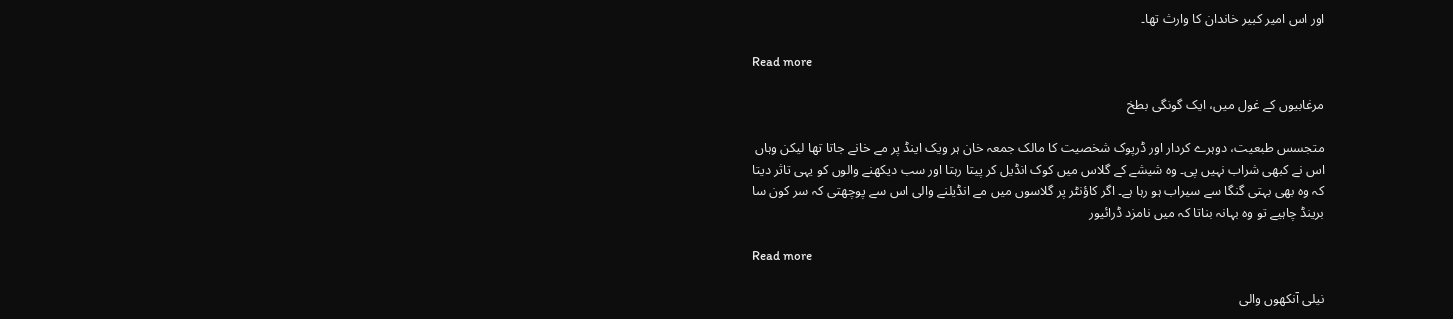اور اس امیر کبیر خاندان کا وارث تھا۔

Read more

مرغابیوں کے غول میں، ایک گونگی بطخ

متجسس طبعیت، دوہرے کردار اور ڈرپوک شخصیت کا مالک جمعہ خان ہر ویک اینڈ پر مے خانے جاتا تھا لیکن وہاں اس نے کبھی شراب نہیں پی۔ وہ شیشے کے گلاس میں کوک انڈیل کر پیتا رہتا اور سب دیکھنے والوں کو یہی تاثر دیتا کہ وہ بھی بہتی گنگا سے سیراب ہو رہا ہے۔ اگر کاؤنٹر پر گلاسوں میں مے انڈیلنے والی اس سے پوچھتی کہ سر کون سا برینڈ چاہیے تو وہ بہانہ بناتا کہ میں نامزد ڈرائیور

Read more

نیلی آنکھوں والی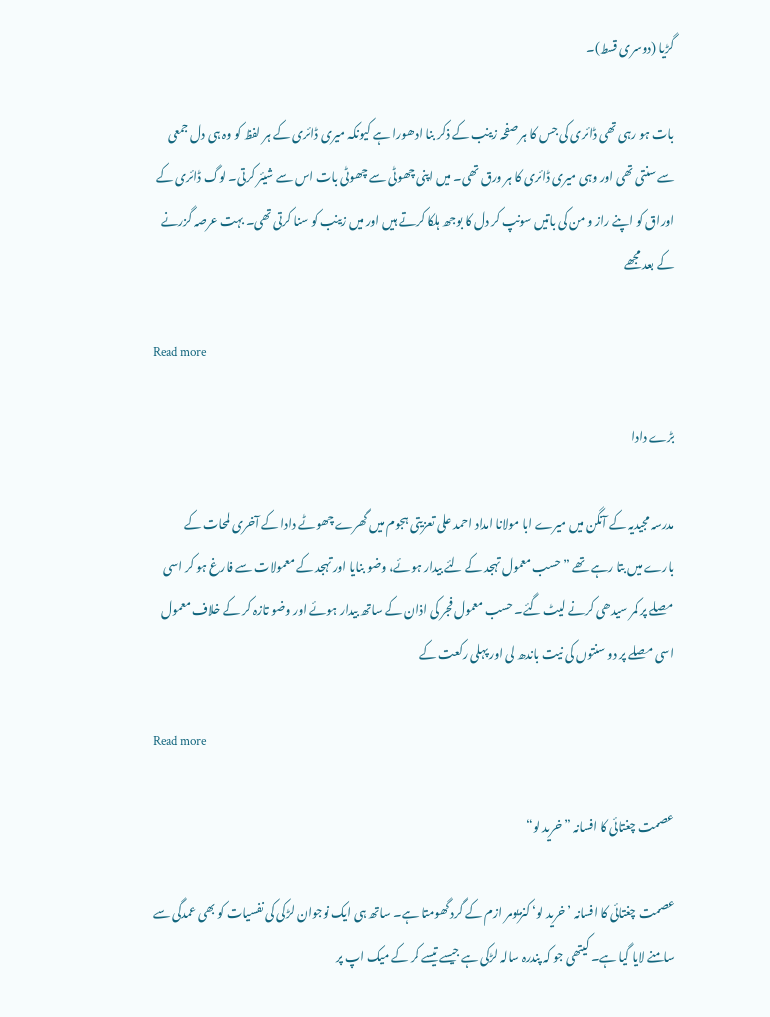گڑیا (دوسری قسط)۔

بات ہو رہی تھی ڈائری کی جس کا ہر صفحہ زینب کے ذکر بنا ادھورا ہے کیونکہ میری ڈائری کے ہر لفظ کو وہ ہی دل جمعی سے سنتی تھی اور وہی میری ڈائری کا ہر ورق تھی۔ میں اپنی چھوٹی سے چھوٹی بات اس سے شیئر کرتی۔ لوگ ڈائری کے اوراق کو اپنے راز و من کی باتیں سونپ کر دل کا بوجھ ہلکا کرتے ہیں اور میں زینب کو سنا کرتی تھی۔ بہت عرصہ گزرنے کے بعد مجھے

Read more

بڑے دادا

مدرسہ مجیدیہ کے آنگن میں میرے ابا مولانا امداد احمد علی تعزیتی ہجوم میں گھرے چھوٹے دادا کے آخری لمحات کے بارے میں بتا رہے تھے ”حسب معمول تہجد کے لئے بیدار ہوئے، وضو بنایا اور تہجد کے معمولات سے فارغ ہو کر اسی مصلے پر کمر سیدھی کرنے لیٹ گئے۔ حسب معمول فجر کی اذان کے ساتھ بیدار ہوئے اور وضو تازہ کر کے خلاف معمول اسی مصلے پر دو سنتوں کی نیت باندھ لی اور پہلی رکعت کے

Read more

عصمت چغتائی کا افسانہ ”خرید لو“

عصمت چغتائی کا افسانہ ’خرید لو‘ کنزیومر ازم کے گرد گھومتا ہے۔ ساتھ ہی ایک نوجوان لڑکی کی نفسیات کو بھی عمدگی سے سامنے لایا گیا ہے۔ کیتھی جو کہ پندرہ سالہ لڑکی ہے جیسے تیسے کر کے میک اپ پر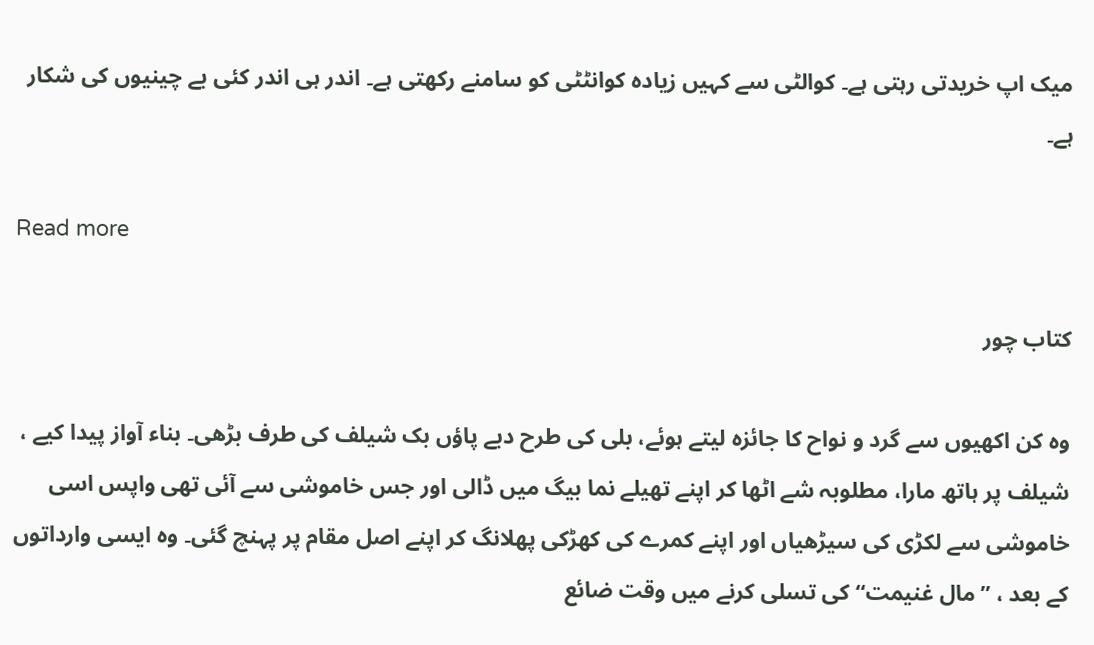میک اپ خریدتی رہتی ہے۔ کوالٹی سے کہیں زیادہ کوانٹٹی کو سامنے رکھتی ہے۔ اندر ہی اندر کئی بے چینیوں کی شکار ہے۔

Read more

کتاب چور

وہ کن اکھیوں سے گرد و نواح کا جائزہ لیتے ہوئے، بلی کی طرح دبے پاؤں بک شیلف کی طرف بڑھی۔ بناء آواز پیدا کیے ، شیلف پر ہاتھ مارا، مطلوبہ شے اٹھا کر اپنے تھیلے نما بیگ میں ڈالی اور جس خاموشی سے آئی تھی واپس اسی خاموشی سے لکڑی کی سیڑھیاں اور اپنے کمرے کی کھڑکی پھلانگ کر اپنے اصل مقام پر پہنچ گئی۔ وہ ایسی وارداتوں کے بعد ، ”مال غنیمت“ کی تسلی کرنے میں وقت ضائع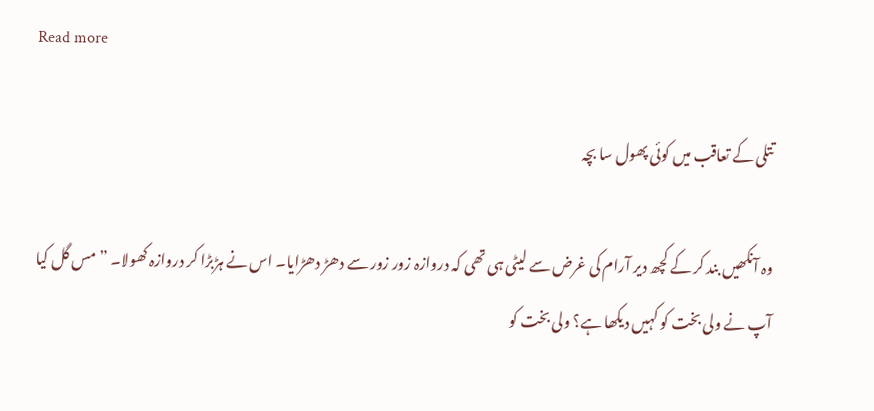Read more

تتلی کے تعاقب میں کوئی پھول سا بچہ

وہ آنکھیں بند کر کے کچھ دیر آرام کی غرض سے لیٹی ہی تھی کہ دروازہ زور زور سے دھڑ دھڑایا۔ اس نے ہڑبڑا کر دروازہ کھولا۔ ”مس گل کیا آپ نے ولی بخت کو کہیں دیکھا ہے؟ ولی بخت کو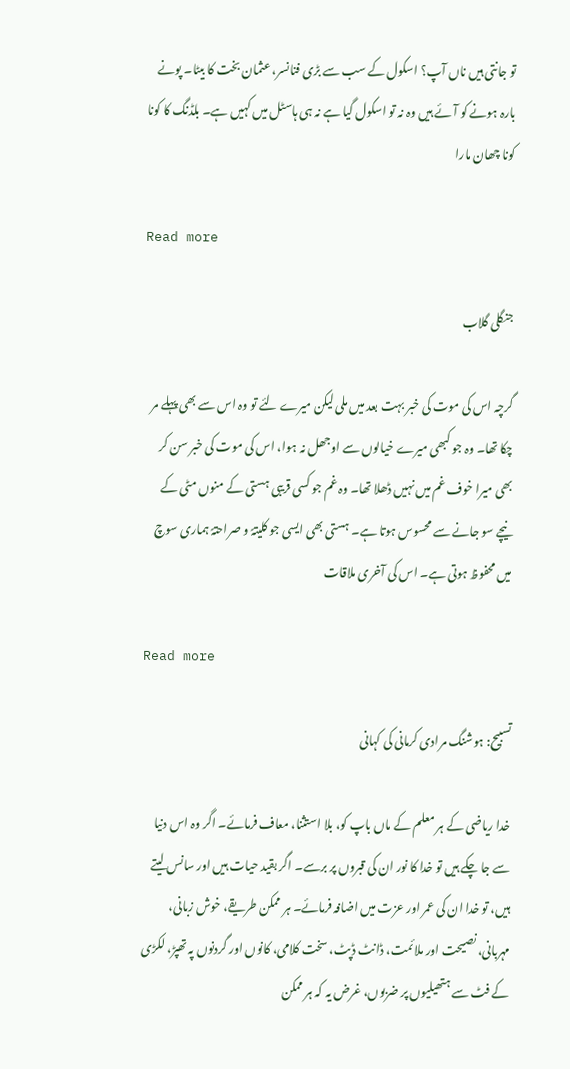تو جانتی ہیں ناں آپ؟ اسکول کے سب سے بڑی فنانسر، عثمان بخت کا بیٹا۔ پونے بارہ ہونے کو آئے ہیں وہ نہ تو اسکول گیا ہے نہ ہی ہاسٹل میں کہیں ہے۔ بلڈنگ کا کونا کونا چھان مارا

Read more

جنگلی گلاب

گرچہ اس کی موت کی خبر بہت بعد میں ملی لیکن میرے لئے تو وہ اس سے بھی پہلے مر چکا تھا۔ وہ جو کبھی میرے خیالوں سے اوجھل نہ ہوا، اس کی موت کی خبر سن کر بھی میرا خوف غم میں نہیں ڈھلا تھا۔ وہ غم جو کسی قریبی ہستی کے منوں مٹی کے نیچے سو جانے سے محسوس ہوتا ہے۔ ہستی بھی ایسی جو کلیتہً و صراحتہً ہماری سوچ میں محفوظ ہوتی ہے۔ اس کی آخری ملاقات

Read more

تسبیح: ہوشنگ مرادی کرمانی کی کہانی

خدا ریاضی کے ہر معلم کے ماں باپ کو، بلا استثنا، معاف فرمائے۔ اگر وہ اس دنیا سے جا چکے ہیں تو خدا کا نور ان کی قبروں پر برسے۔ اگر بقید حیات ہیں اور سانس لیتے ہیں، تو خدا ان کی عمر اور عزت میں اضافہ فرمائے۔ ہر ممکن طریقے، خوش زبانی، مہربانی، نصیحت اور ملائمت، ڈانٹ ڈپٹ، سخت کلامی، کانوں اور گردنوں پہ تھپڑ، لکڑی کے فٹ سے ہتھیلیوں پر ضربوں، غرض یہ کہ ہر ممکن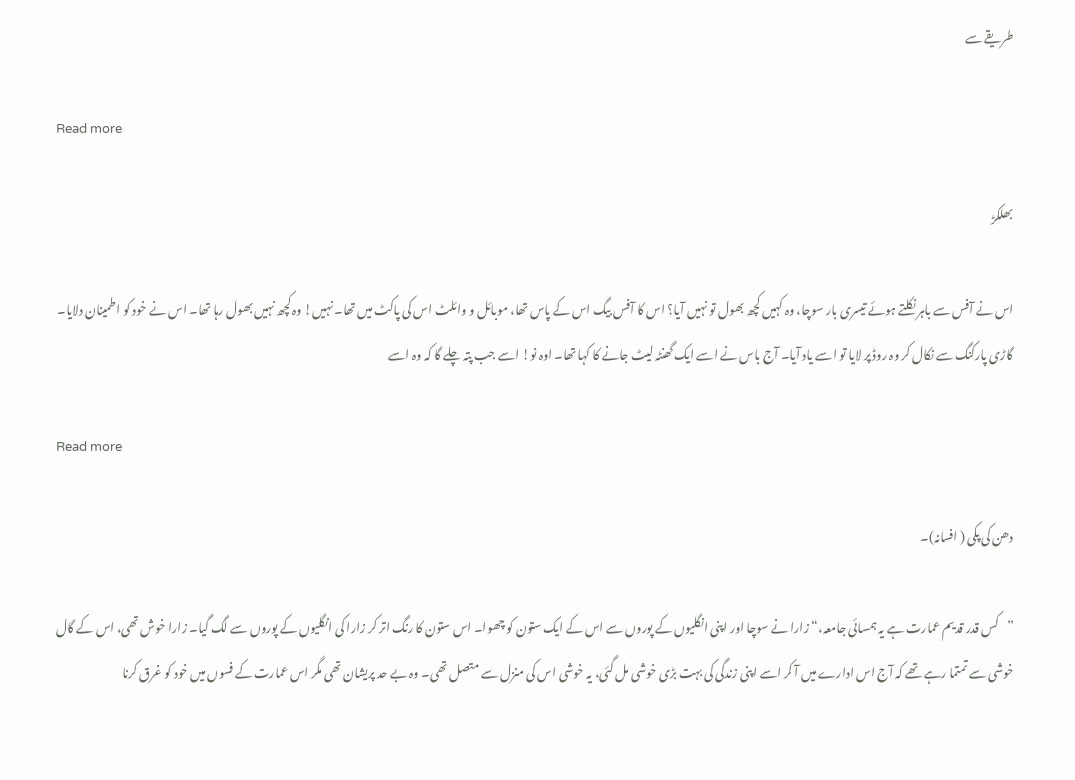طریقے سے

Read more

بھلکڑ

اس نے آفس سے باہر نکلتے ہوئے تیسری بار سوچا، وہ کہیں کچھ بھول تو نہیں آیا؟ اس کا آفس بیگ اس کے پاس تھا، موبائل و وائلٹ اس کی پاکٹ میں تھا۔ نہیں! وہ کچھ نہیں بھول رہا تھا۔ اس نے خود کو اطمینان دلایا۔ گاڑی پارکنگ سے نکال کر وہ روڈ پر لایا تو اسے یاد آیا۔ آج باس نے اسے ایک گھنٹہ لیٹ جانے کا کہا تھا۔ اوہ نو! اسے جب پتہ چلے گا کہ وہ اسے

Read more

دھن کی پکی ( افسانہ)۔

”کس قدر قدیم عمارت ہے یہ ہمسائی جامعہ،“ زارا نے سوچا اور اپنی انگلیوں کے پوروں سے اس کے ایک ستون کو چھوا۔ اس ستون کا رنگ اتر کر زارا کی انگلیوں کے پوروں سے لگ گیا۔ زارا خوش تھی، اس کے گال خوشی سے تمتما رہے تھے کہ آج اس ادارے میں آ کر اسے اپنی زندگی کی بہت بڑی خوشی مل گئی، یہ خوشی اس کی منزل سے متصل تھی۔ وہ بے حد پریشان تھی مگر اس عمارت کے فسوں میں خود کو غرق کرنا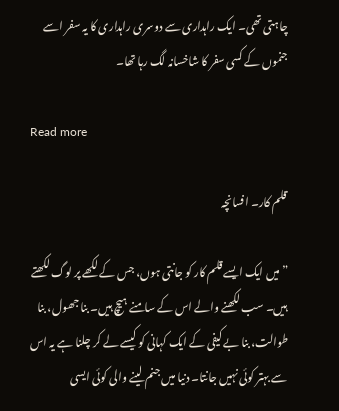چاہتی تھی۔ ایک راہداری سے دوسری راہداری کا یہ سفر اسے جنموں کے کسی سفر کا شاخسانہ لگ رہا تھا۔

Read more

قلم کار۔ افسانچہ

”میں ایک ایسے قلم کار کو جانتی ہوں، جس کے لکھے پر لوگ لکھتے ہیں۔ سب لکھنے والے اس کے سامنے ہیچ ہیں۔ بنا جھول، بنا طوالت، بنا بے کیفی کے ایک کہانی کو کیسے لے کر چلنا ہے یہ اس سے بہتر کوئی نہیں جانتا۔ دنیا میں جنم لینے والی کوئی ایسی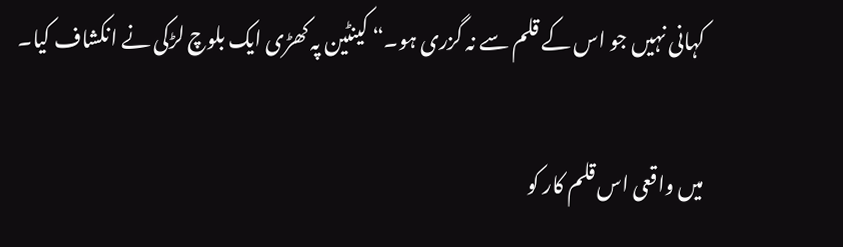کہانی نہیں جو اس کے قلم سے نہ گزری ہو۔“ کینٹین پہ کھڑی ایک بلوچ لڑکی نے انکشاف کیا۔

میں واقعی اس قلم کار کو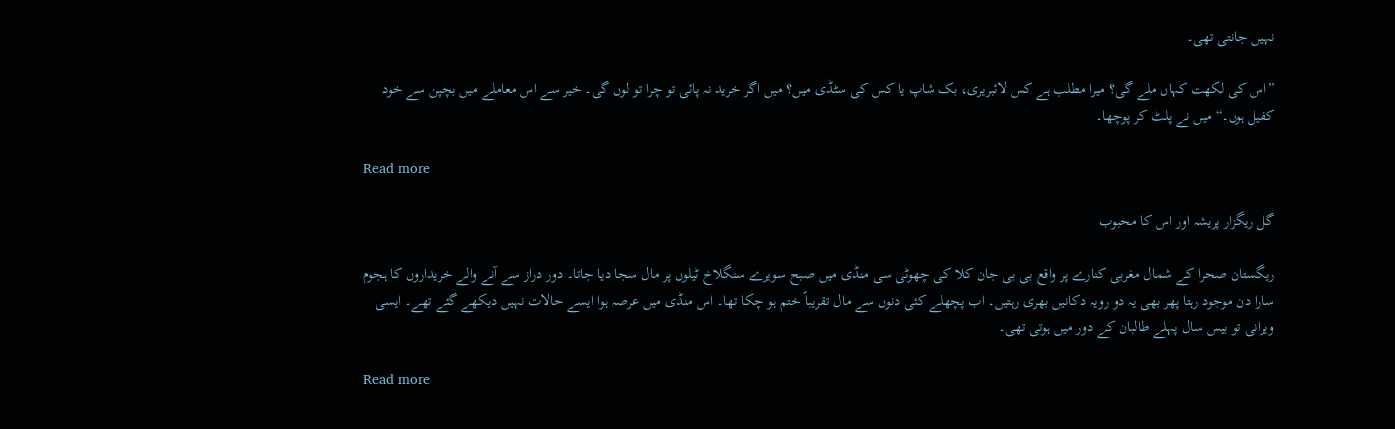نہیں جانتی تھی۔

”اس کی لکھت کہاں ملے گی؟ میرا مطلب ہے کس لائبریری، بک شاپ یا کس کی سٹڈی میں؟ میں اگر خرید نہ پائی تو چرا تو لوں گی۔ خیر سے اس معاملے میں بچپن سے خود کفیل ہوں۔“ میں نے پلٹ کر پوچھا۔

Read more

گل ریگزار پریشہ اور اس کا محبوب

ریگستان صحرا کے شمال مغربی کنارے پر واقع بی بی جان کلا کی چھوٹی سی منڈی میں صبح سویرے سنگلاخ ٹیلوں پر مال سجا دیا جاتا۔ دور دراز سے آنے والے خریداروں کا ہجوم سارا دن موجود رہتا پھر بھی یہ دو رویہ دکانیں بھری رہتیں۔ اب پچھلے کئی دنوں سے مال تقریباً ختم ہو چکا تھا۔ اس منڈی میں عرصہ ہوا ایسے حالات نہیں دیکھے گئے تھے۔ ایسی ویرانی تو بیس سال پہلے طالبان کے دور میں ہوتی تھی۔

Read more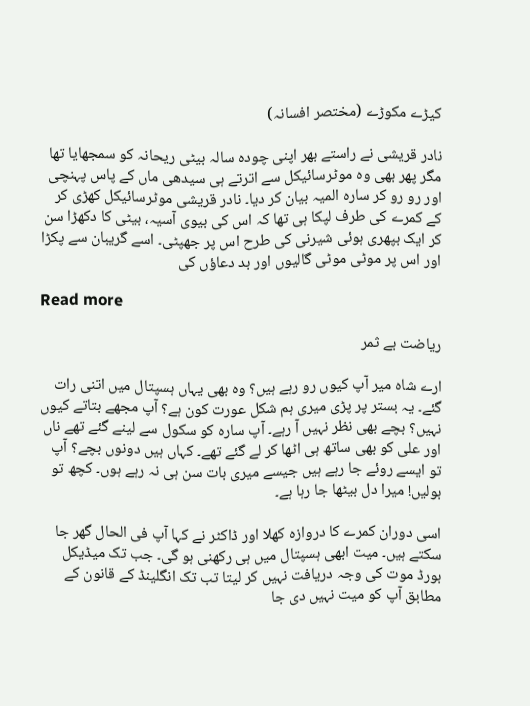کیڑے مکوڑے (مختصر افسانہ)

نادر قریشی نے راستے بھر اپنی چودہ سالہ بیٹی ریحانہ کو سمجھایا تھا مگر پھر بھی وہ موٹرسائیکل سے اترتے ہی سیدھی ماں کے پاس پہنچی اور رو رو کر سارہ المیہ بیان کر دیا۔ نادر قریشی موٹرسائیکل کھڑی کر کے کمرے کی طرف لپکا ہی تھا کہ اس کی بیوی آسیہ، بیٹی کا دکھڑا سن کر ایک بپھری ہوئی شیرنی کی طرح اس پر جھپٹی۔ اسے گریبان سے پکڑا اور اس پر موٹی موٹی گالیوں اور بد دعاؤں کی

Read more

ریاضت بے ثمر

ارے شاہ میر آپ کیوں رو رہے ہیں؟ وہ بھی یہاں ہسپتال میں اتنی رات گئے۔ یہ بستر پر پڑی میری ہم شکل عورت کون ہے؟ آپ مجھے بتاتے کیوں نہیں؟ بچے بھی نظر نہیں آ رہے۔ آپ سارہ کو سکول سے لینے گئے تھے ناں اور علی کو بھی ساتھ ہی اٹھا کر لے گئے تھے۔ کہاں ہیں دونوں بچے؟ آپ تو ایسے روئے جا رہے ہیں جیسے میری بات سن ہی نہ رہے ہوں۔ کچھ تو بولیں! میرا دل بیٹھا جا رہا ہے۔

اسی دوران کمرے کا دروازہ کھلا اور ڈاکٹر نے کہا آپ فی الحال گھر جا سکتے ہیں۔ میت ابھی ہسپتال میں ہی رکھنی ہو گی۔ جب تک میڈیکل بورڈ موت کی وجہ دریافت نہیں کر لیتا تب تک انگلینڈ کے قانون کے مطابق آپ کو میت نہیں دی جا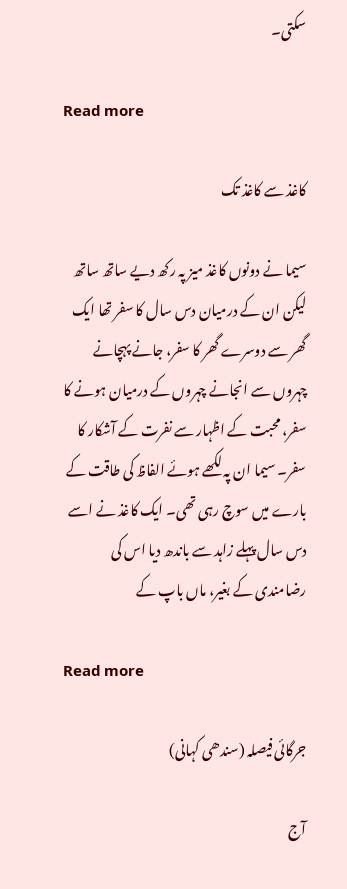سکتی۔

Read more

کاغذ سے کاغذ تک

سیما نے دونوں کاغذ میز پہ رکھ دیے ساتھ ساتھ لیکن ان کے درمیان دس سال کا سفر تھا ایک گھر سے دوسرے گھر کا سفر، جانے پہچانے چہروں سے انجانے چہروں کے درمیان ہونے کا سفر، محبت کے اظہار سے نفرت کے آشکار کا سفر۔ سیما ان پہ لکھے ہوئے الفاظ کی طاقت کے بارے میں سوچ رہی تھی۔ ایک کاغذ نے اسے دس سال پہلے زاہد سے باندھ دیا اس کی رضامندی کے بغیر، ماں باپ کے

Read more

جرگائی فیصلہ (سندھی کہانی)

آج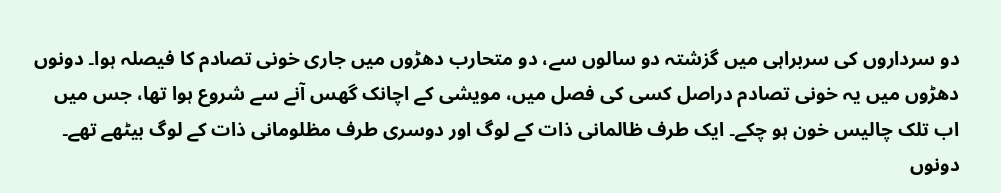دو سرداروں کی سربراہی میں گزشتہ دو سالوں سے، دو متحارب دھڑوں میں جاری خونی تصادم کا فیصلہ ہوا۔ دونوں دھڑوں میں یہ خونی تصادم دراصل کسی کی فصل میں، مویشی کے اچانک گھس آنے سے شروع ہوا تھا، جس میں اب تلک چالیس خون ہو چکے۔ ایک طرف ظالمانی ذات کے لوگ اور دوسری طرف مظلومانی ذات کے لوگ بیٹھے تھے۔ دونوں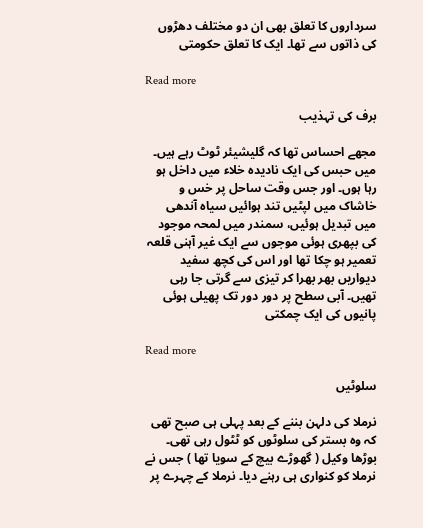سرداروں کا تعلق بھی ان دو مختلف دھڑوں کی ذاتوں سے تھا۔ ایک کا تعلق حکومتی

Read more

برف کی تہذیب

مجھے احساس تھا کہ گلیشیئر ٹوٹ رہے ہیں۔ میں حبس کی ایک نادیدہ خلاء میں داخل ہو رہا ہوں۔ اور جس وقت ساحل پر خس و خاشاک میں لپٹیں تند ہوائیں سیاہ آندھی میں تبدیل ہوئیں، سمندر میں لمحہ موجود کی بپھری ہوئی موجوں سے ایک غیر آہنی قلعہ تعمیر ہو چکا تھا اور اس کی کچھ سفید دیواریں بھر بھرا کر تیزی سے گرتی جا رہی تھیں۔ آبی سطح پر دور دور تک پھیلی ہوئی پانیوں کی ایک چمکتی

Read more

سلوٹیں

نرملا کی دلہن بننے کے بعد پہلی ہی صبح تھی کہ وہ بستر کی سلوٹوں کو ٹٹول رہی تھی۔ بوڑھا وکیل ( گھوڑے بیچ کے سویا تھا ) جس نے نرملا کو کنواری ہی رہنے دیا۔ نرملا کے چہرے پر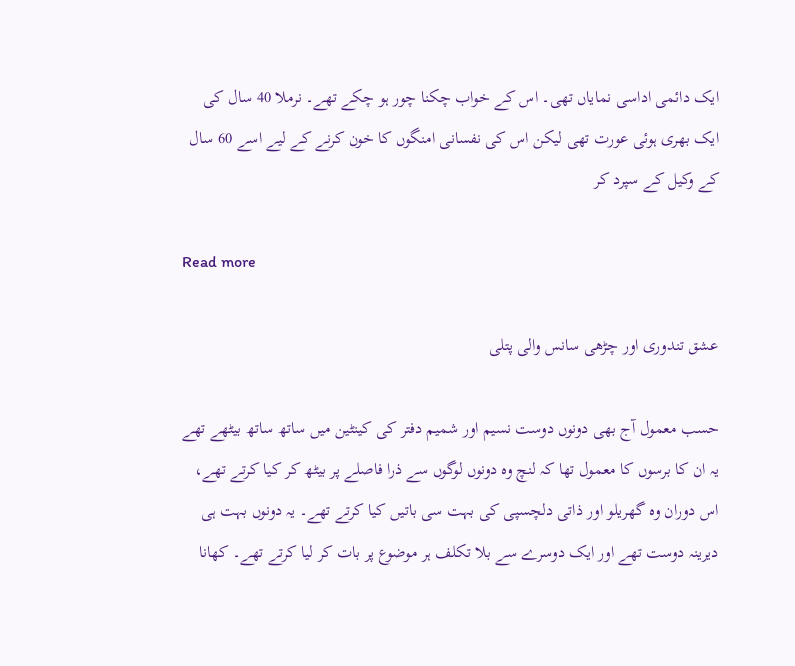ایک دائمی اداسی نمایاں تھی۔ اس کے خواب چکنا چور ہو چکے تھے۔ نرملا 40 سال کی ایک بھری ہوئی عورت تھی لیکن اس کی نفسانی امنگوں کا خون کرنے کے لیے اسے 60 سال کے وکیل کے سپرد کر

Read more

عشق تندوری اور چڑھی سانس والی پتلی

حسب معمول آج بھی دونوں دوست نسیم اور شمیم دفتر کی کینٹین میں ساتھ ساتھ بیٹھے تھے یہ ان کا برسوں کا معمول تھا کہ لنچ وہ دونوں لوگوں سے ذرا فاصلے پر بیٹھ کر کیا کرتے تھے، اس دوران وہ گھریلو اور ذاتی دلچسپی کی بہت سی باتیں کیا کرتے تھے۔ یہ دونوں بہت ہی دیرینہ دوست تھے اور ایک دوسرے سے بلا تکلف ہر موضوع پر بات کر لیا کرتے تھے۔ کھانا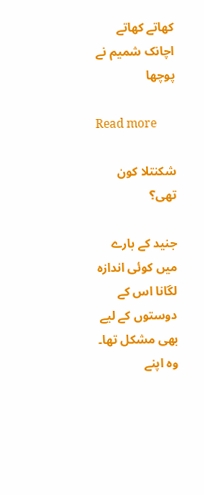کھاتے کھاتے اچانک شمیم نے پوچھا

Read more

شکنتلا کون تھی؟

جنید کے بارے میں کوئی اندازہ لگانا اس کے دوستوں کے لیے بھی مشکل تھا۔ وہ اپنے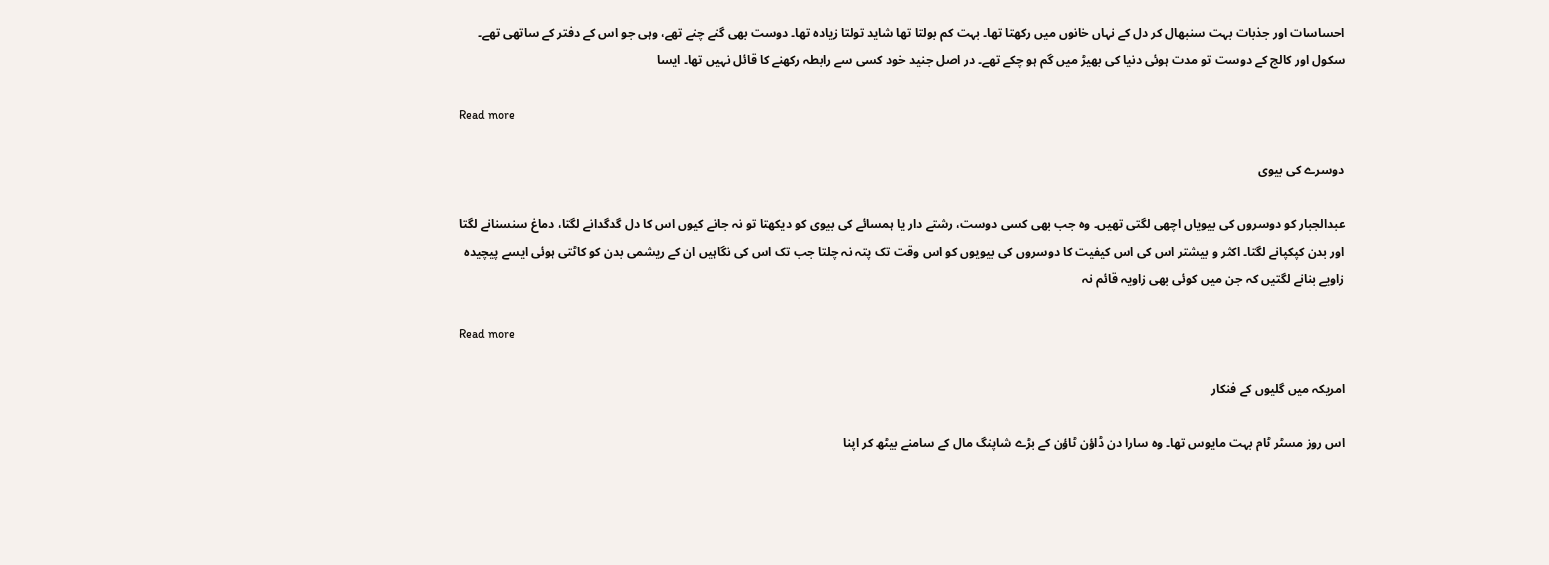احساسات اور جذبات بہت سنبھال کر دل کے نہاں خانوں میں رکھتا تھا۔ بہت کم بولتا تھا شاید تولتا زیادہ تھا۔ دوست بھی گنے چنے تھے، وہی جو اس کے دفتر کے ساتھی تھے۔ سکول اور کالج کے دوست تو مدت ہوئی دنیا کی بھیڑ میں گم ہو چکے تھے۔ در اصل جنید خود کسی سے رابطہ رکھنے کا قائل نہیں تھا۔ ایسا

Read more

دوسرے کی بیوی

عبدالجبار کو دوسروں کی بیویاں اچھی لگتی تھیں۔ وہ جب بھی کسی دوست، رشتے دار یا ہمسائے کی بیوی کو دیکھتا تو نہ جانے کیوں اس کا دل گدگدانے لگتا، دماغ سنسنانے لگتا اور بدن کپکپانے لگتا۔ اکثر و بیشتر اس کی اس کیفیت کا دوسروں کی بیویوں کو اس وقت تک پتہ نہ چلتا جب تک اس کی نگاہیں ان کے ریشمی بدن کو کاٹتی ہوئی ایسے پیچیدہ زاویے بنانے لگتیں کہ جن میں کوئی بھی زاویہ قائم نہ

Read more

امریکہ میں گلیوں کے فنکار

اس روز مسٹر ٹام بہت مایوس تھا۔ وہ سارا دن ڈاؤن ٹاؤن کے بڑے شاپنگ مال کے سامنے بیٹھ کر اپنا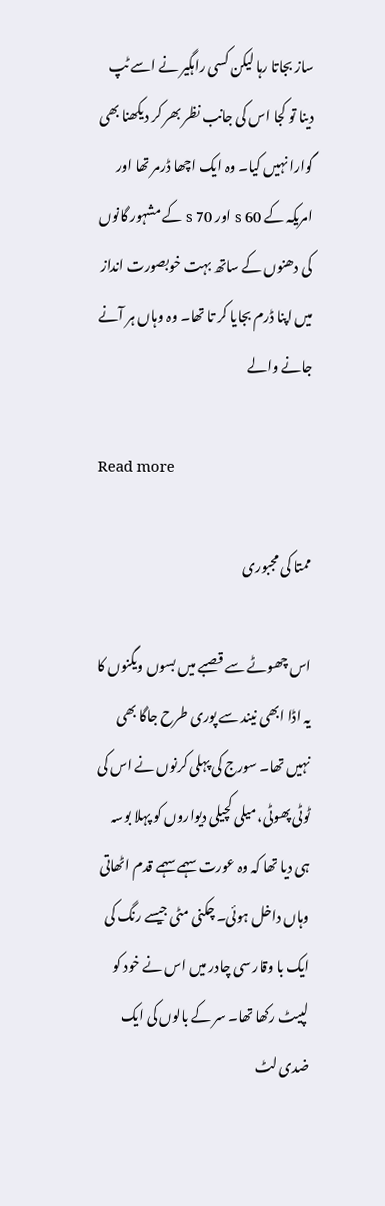ساز بجاتا رہا لیکن کسی راہگیر نے اسے ٹپ دینا تو کجا اس کی جانب نظر بھر کر دیکھنا بھی گوارا نہیں کیا۔ وہ ایک اچھا ڈرمر تھا اور امریکہ کے 60 s اور 70 s کے مشہور گانوں کی دھنوں کے ساتھ بہت خوبصورت انداز میں اپنا ڈرم بجایا کر تا تھا۔ وہ وہاں ہر آنے جانے والے

Read more

ممتا کی مجبوری

اس چھوٹے سے قصبے میں بسوں ویگنوں کا یہ اڈا ابھی نیند سے پوری طرح جاگا بھی نہیں تھا۔ سورج کی پہلی کرنوں نے اس کی ٹوٹی پھوٹی، میلی کچیلی دیواروں کو پہلا بوسہ ہی دیا تھا کہ وہ عورت سہمے سہمے قدم اٹھاتی وہاں داخل ہوئی۔ چکنی مٹی جیسے رنگ کی ایک با وقار سی چادر میں اس نے خود کو لپیٹ رکھا تھا۔ سر کے بالوں کی ایک ضدی لٹ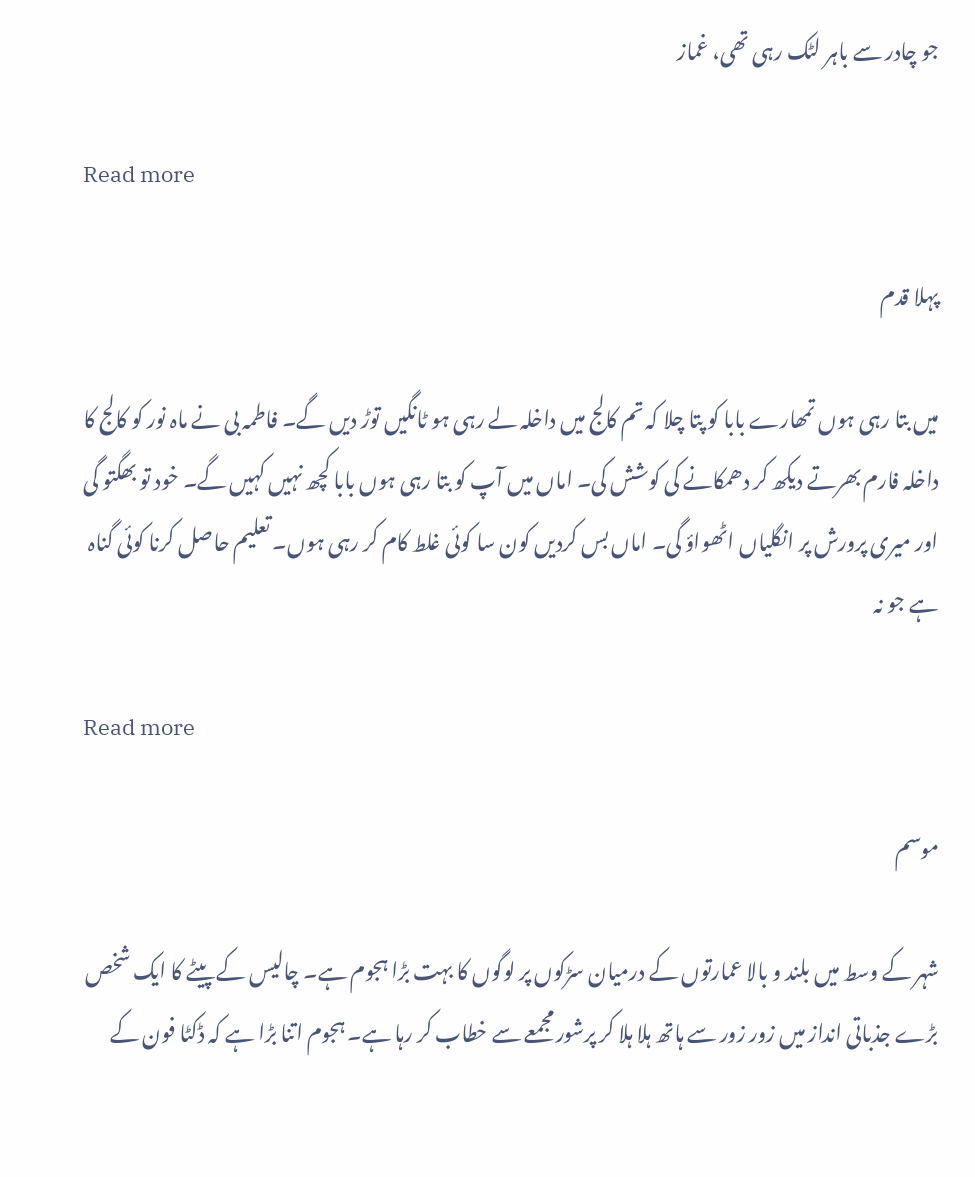جو چادر سے باہر لٹک رہی تھی، غماز

Read more

پہلا قدم

میں بتا رہی ہوں تمھارے بابا کو پتا چلا کہ تم کالج میں داخلہ لے رہی ہو ٹانگیں توڑ دیں گے۔ فاطمہ بی نے ماہ نور کو کالج کا داخلہ فارم بھرتے دیکھ کر دھمکانے کی کوشش کی۔ اماں میں آپ کو بتا رہی ہوں بابا کچھ نہیں کہیں گے۔ خود تو بھگتو گی اور میری پرورش پر انگلیاں اٹھواؤ گی۔ اماں بس کردیں کون سا کوئی غلط کام کر رہی ہوں۔ تعلیم حاصل کرنا کوئی گناہ ہے جو نہ

Read more

موسم

شہر کے وسط میں بلند و بالا عمارتوں کے درمیان سڑکوں پر لوگوں کا بہت بڑا ہجوم ہے۔ چالیس کے پیٹے کا ایک شخص بڑے جذباتی انداز میں زور زور سے ہاتھ ہلا ہلا کر پرشور مجمعے سے خطاب کر رہا ہے۔ ہجوم اتنا بڑا ہے کہ ڈکٹا فون کے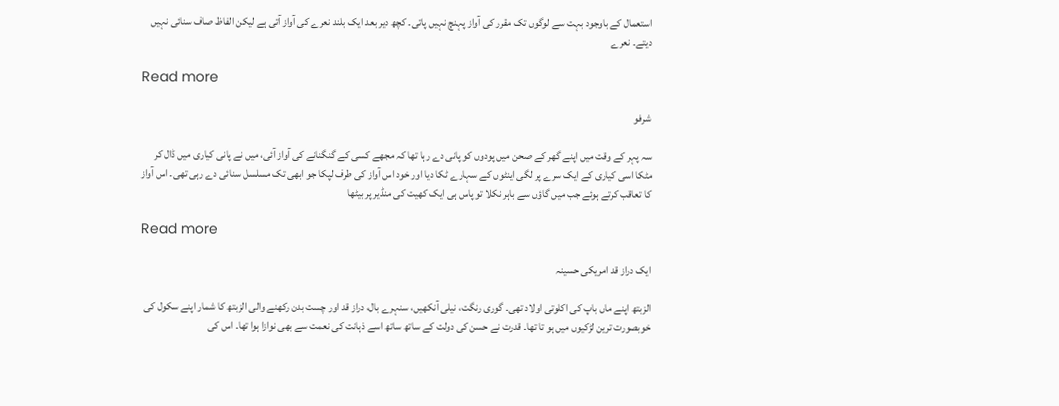استعمال کے باوجود بہت سے لوگوں تک مقرر کی آواز پہنچ نہیں پاتی۔ کچھ دیر بعد ایک بلند نعرے کی آواز آتی ہے لیکن الفاظ صاف سنائی نہیں دیتے۔ نعرے

Read more

شرفو

سہ پہر کے وقت میں اپنے گھر کے صحن میں پودوں کو پانی دے رہا تھا کہ مجھے کسی کے گنگنانے کی آواز آئی، میں نے پانی کیاری میں ڈال کر مٹکا اسی کیاری کے ایک سرے پر لگی اینٹوں کے سہارے ٹکا دیا اور خود اس آواز کی طرف لپکا جو ابھی تک مسلسل سنائی دے رہی تھی۔ اس آواز کا تعاقب کرتے ہوئے جب میں گاؤں سے باہر نکلا تو پاس ہی ایک کھیت کی منڈیر پر بیٹھا

Read more

ایک دراز قد امریکی حسینہ

الزبتھ اپنے ماں باپ کی اکلوتی اولاد تھی۔ گوری رنگت، نیلی آنکھیں، سنہرے بال، دراز قد اور چست بدن رکھنے والی الزبتھ کا شمار اپنے سکول کی خوبصورت ترین لڑکیوں میں ہو تا تھا۔ قدرت نے حسن کی دولت کے ساتھ ساتھ اسے ذہانت کی نعمت سے بھی نوازا ہوا تھا۔ اس کی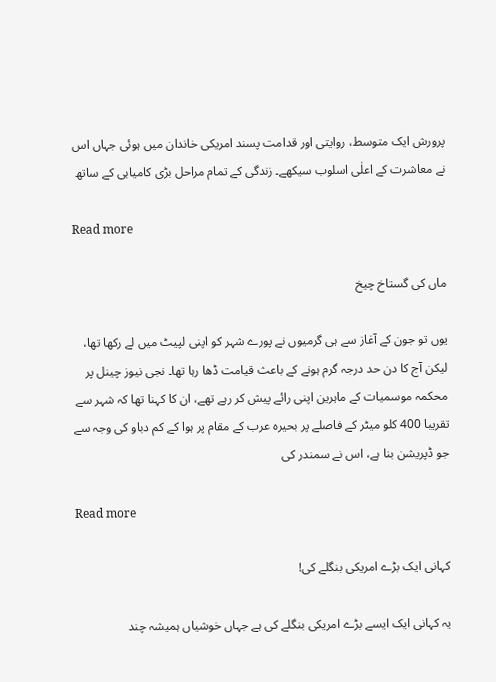پرورش ایک متوسط، روایتی اور قدامت پسند امریکی خاندان میں ہوئی جہاں اس نے معاشرت کے اعلٰی اسلوب سیکھے۔ زندگی کے تمام مراحل بڑی کامیابی کے ساتھ

Read more

ماں کی گستاخ چیخ

یوں تو جون کے آغاز سے ہی گرمیوں نے پورے شہر کو اپنی لپیٹ میں لے رکھا تھا، لیکن آج کا دن حد درجہ گرم ہونے کے باعث قیامت ڈھا رہا تھا۔ نجی نیوز چینل پر محکمہ موسمیات کے ماہرین اپنی رائے پیش کر رہے تھے، ان کا کہنا تھا کہ شہر سے تقریبا 400 کلو میٹر کے فاصلے پر بحیرہ عرب کے مقام پر ہوا کے کم دباو کی وجہ سے جو ڈپریشن بنا ہے، اس نے سمندر کی

Read more

کہانی ایک بڑے امریکی بنگلے کی!

یہ کہانی ایک ایسے بڑے امریکی بنگلے کی ہے جہاں خوشیاں ہمیشہ چند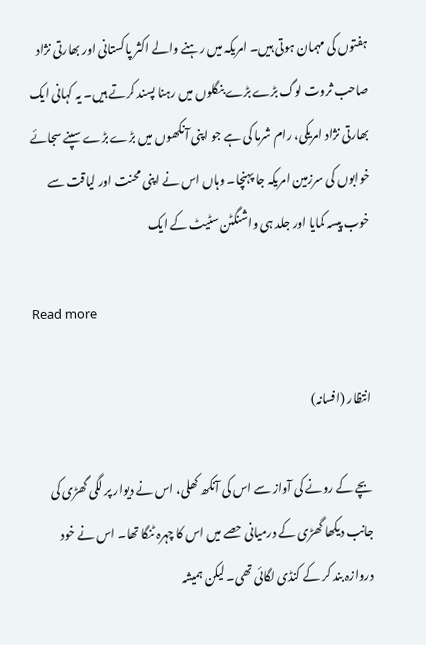ہفتوں کی مہمان ہوتی ہیں۔ امریکہ میں رہنے والے اکثر پاکستانی اور بھارتی نژاد صاحب ثروت لوگ بڑے بڑے بنگلوں میں رہنا پسند کرتے ہیں۔ یہ کہانی ایک بھارتی نژاد امریکی، رام شرما کی ہے جو اپنی آنکھوں میں بڑے بڑے سپنے سجائے خوابوں کی سرزمین امریکہ جا پہنچا۔ وہاں اس نے اپنی محنت اور لیاقت سے خوب پیسہ کمایا اور جلد ہی واشنگٹن سٹیٹ کے ایک

Read more

انتظار (افسانہ)

بچے کے رونے کی آواز سے اس کی آنکھ کھلی، اس نے دیوار پر لگی گھڑی کی جانب دیکھا گھڑی کے درمیانی حصے میں اس کا چہرہ ٹنگا تھا۔ اس نے خود دروازہ بند کر کے کنڈی لگائی تھی۔ لیکن ہمیشہ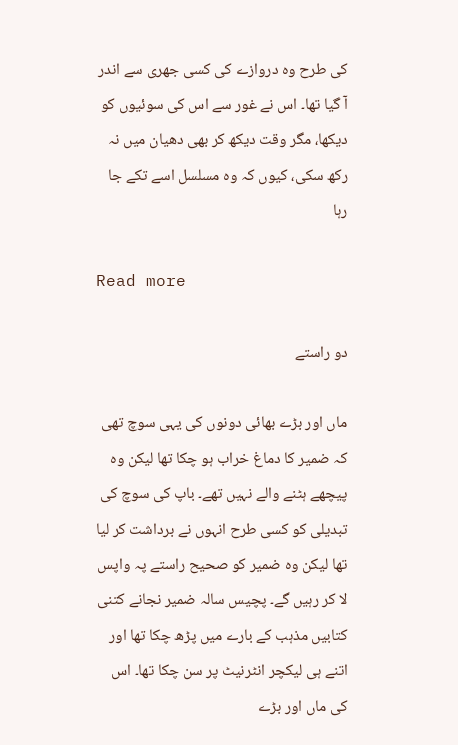کی طرح وہ دروازے کی کسی جھری سے اندر آ گیا تھا۔ اس نے غور سے اس کی سوئیوں کو دیکھا، مگر وقت دیکھ کر بھی دھیان میں نہ رکھ سکی، کیوں کہ وہ مسلسل اسے تکے جا رہا

Read more

دو راستے

ماں اور بڑے بھائی دونوں کی یہی سوچ تھی کہ ضمیر کا دماغ خراب ہو چکا تھا لیکن وہ پیچھے ہٹنے والے نہیں تھے۔ باپ کی سوچ کی تبدیلی کو کسی طرح انہوں نے برداشت کر لیا تھا لیکن وہ ضمیر کو صحیح راستے پہ واپس لا کر رہیں گے۔ پچیس سالہ ضمیر نجانے کتنی کتابیں مذہب کے بارے میں پڑھ چکا تھا اور اتنے ہی لیکچر انٹرنیٹ پر سن چکا تھا۔ اس کی ماں اور بڑے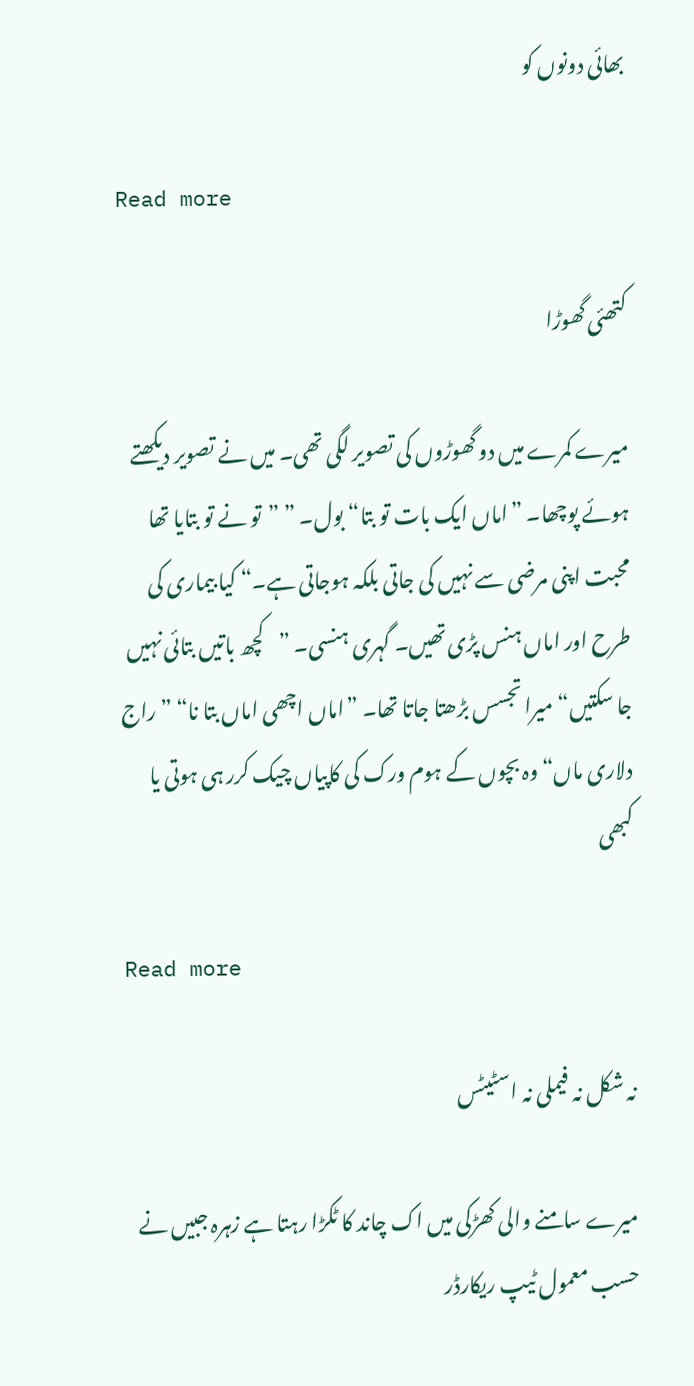بھائی دونوں کو

Read more

کتھئی گھوڑا

میرے کمرے میں دو گھوڑوں کی تصویر لگی تھی۔ میں نے تصویر دیکھتے ہوئے پوچھا۔ ”اماں ایک بات تو بتا“ بول۔ ” ”تو نے تو بتایا تھا محبت اپنی مرضی سے نہیں کی جاتی بلکہ ہوجاتی ہے۔“ کیا بیماری کی طرح اور اماں ہنس پڑی تھیں۔ گہری ہنسی۔ ”کچھ باتیں بتائی نہیں جا سکتیں“ میرا تجسس بڑھتا جاتا تھا۔ ”اماں اچھی اماں بتا نا“ ”راج دلاری ماں“ وہ بچوں کے ہوم ورک کی کاپیاں چیک کرر ہی ہوتی یا کبھی

Read more

نہ شکل نہ فیملی نہ اسٹیٹس

میرے سامنے والی کھڑکی میں اک چاند کا ٹکڑا رہتا ہے زہرہ جبیں نے حسب معمول ٹیپ ریکارڈر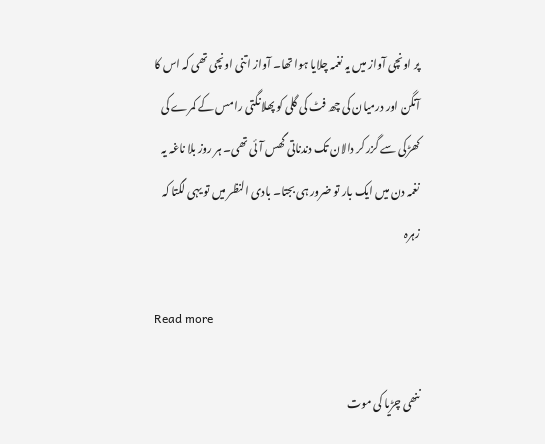پر اونچی آواز میں یہ نغمہ چلایا ہوا تھا۔ آواز اتنی اونچی تھی کہ اس کا آنگن اور درمیان کی چھ فٹ کی گلی کو پھلانگتی رامس کے کمرے کی کھڑکی سے گزر کر دالان تک دندناتی گھس آئی تھی۔ ہر روز بلا ناغہ یہ نغمہ دن میں ایک بار تو ضرور ہی بجتا۔ بادی النظر میں تو یہی لگتا کہ زہرہ

Read more

ننھی چڑیا کی موت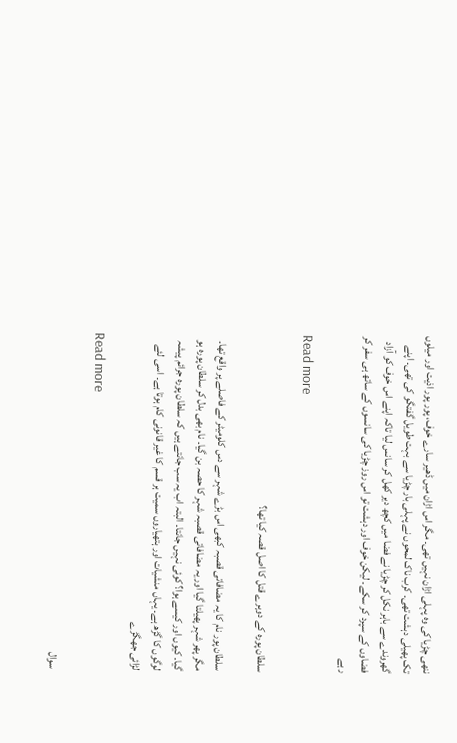ننھی چڑیا کی وہ پہلی اڑان نہیں تھی۔ مگر اس اڑان میں ڈھیر سارے خوف، پور پور اذیت اور میلوں تک پھیلی دہشت تھی۔ کرب ناک لمحوں نے پہلی بار چڑیا سے بہت طویل گفتگو کی تھی۔ اپنے گھروندے سے باہر نکل کر چڑیا نے فضا میں کچھ دیر کھل کر سانس لیا تاکہ اپنے اس خوف کو آزاد فضاوں کے سپرد کر سکے۔ لیکن خوف اور دہشت تو اس روز چڑیا کی سانسوں کے ساتھ ہی سفر کر رہے

Read more

سلطان پورہ کے دوہرے قتل کا اصل قصہ کیا تھا؟

سلطان پور نام کا یہ مضافاتی قصبہ کبھی اس بڑے شہر سے دس کلومیٹر کے فاصلے پر واقع تھا۔ مگر پھر شہر پھیلتا گیا اور یہ مضافاتی قصبہ شہر کا حصہ بن گیا۔ نام بھی بدل کر سلطان پورہ ہو گیا۔ کیوں اور کیسے ہوا؟ کوئی نہیں جانتا۔ البتہ اب یہ سب جانتے ہیں کہ سلطان پورہ جرائم پیشہ لوگوں کا گڑھ ہے۔ یہاں منشیات اور ہتھیاروں سمیت ہر قسم کا غیر قانونی کام ہوتا ہے۔ اسی لئے لڑائی جھگڑے

Read more

سوال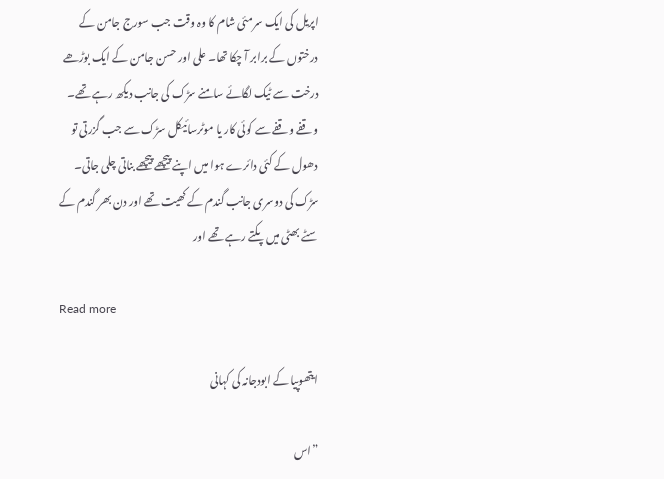اپریل کی ایک سرمئی شام کا وہ وقت جب سورج جامن کے درختوں کے برابر آ چکا تھا۔ علی اور حسن جامن کے ایک بوڑھے درخت سے ٹیک لگائے سامنے سڑک کی جانب دیکھ رہے تھے۔ وقفے وقفے سے کوئی کار یا موٹرسائیکل سڑک سے جب گزرتی تو دھول کے کئی دائرے ہوا میں اپنے پیچھے پیچھے بناتی چلی جاتی۔ سڑک کی دوسری جانب گندم کے کھیت تھے اور دن بھر گندم کے سٹے بھٹی میں پکتے رہے تھے اور

Read more

ایتھوپیا کے ابودجانہ کی کہانی

”اس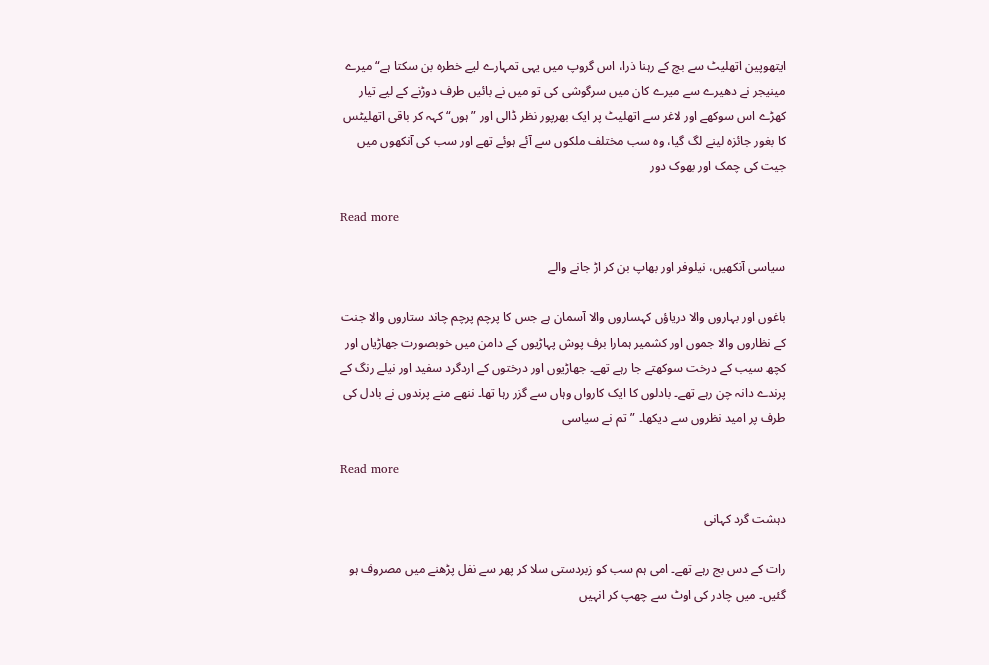ایتھوپین اتھلیٹ سے بچ کے رہنا ذرا، اس گروپ میں یہی تمہارے لیے خطرہ بن سکتا ہے“ میرے مینیجر نے دھیرے سے میرے کان میں سرگوشی کی تو میں نے بائیں طرف دوڑنے کے لیے تیار کھڑے اس سوکھے اور لاغر سے اتھلیٹ پر ایک بھرپور نظر ڈالی اور ”ہوں“ کہہ کر باقی اتھلیٹس کا بغور جائزہ لینے لگ گیا، وہ سب مختلف ملکوں سے آئے ہوئے تھے اور سب کی آنکھوں میں جیت کی چمک اور بھوک دور

Read more

سیاسی آنکھیں، نیلوفر اور بھاپ بن کر اڑ جانے والے

باغوں اور بہاروں والا دریاؤں کہساروں والا آسمان ہے جس کا پرچم پرچم چاند ستاروں والا جنت کے نظاروں والا جموں اور کشمیر ہمارا برف پوش پہاڑیوں کے دامن میں خوبصورت جھاڑیاں اور کچھ سیب کے درخت سوکھتے جا رہے تھے۔ جھاڑیوں اور درختوں کے اردگرد سفید اور نیلے رنگ کے پرندے دانہ چن رہے تھے۔ بادلوں کا ایک کارواں وہاں سے گزر رہا تھا۔ ننھے منے پرندوں نے بادل کی طرف پر امید نظروں سے دیکھا۔ ”تم نے سیاسی

Read more

دہشت گرد کہانی

رات کے دس بج رہے تھے۔ امی ہم سب کو زبردستی سلا کر پھر سے نفل پڑھنے میں مصروف ہو گئیں۔ میں چادر کی اوٹ سے چھپ کر انہیں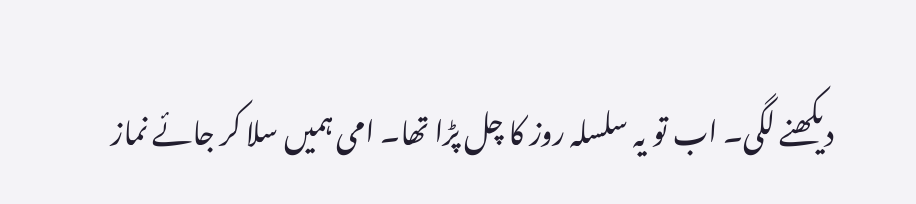دیکھنے لگی۔ اب تو یہ سلسلہ روز کا چل پڑا تھا۔ امی ہمیں سلا کر جائے نماز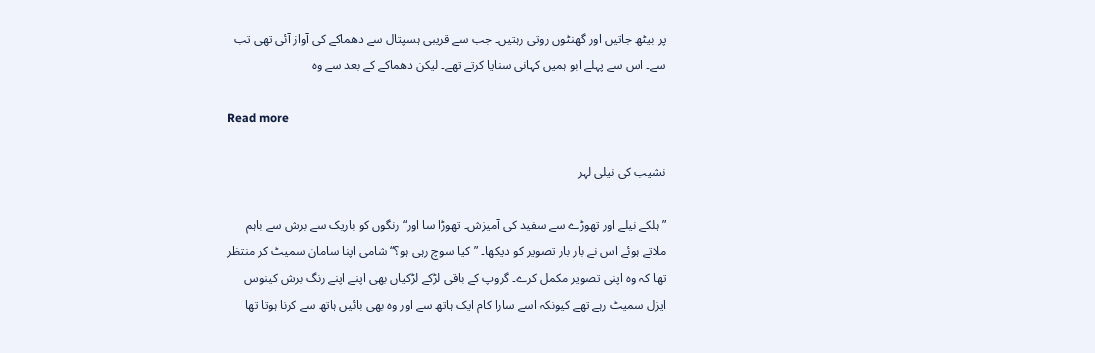پر بیٹھ جاتیں اور گھنٹوں روتی رہتیں۔ جب سے قریبی ہسپتال سے دھماکے کی آواز آئی تھی تب سے۔ اس سے پہلے ابو ہمیں کہانی سنایا کرتے تھے۔ لیکن دھماکے کے بعد سے وہ

Read more

نشیب کی نیلی لہر

”ہلکے نیلے اور تھوڑے سے سفید کی آمیزش۔ تھوڑا سا اور“ رنگوں کو باریک سے برش سے باہم ملاتے ہوئے اس نے بار بار تصویر کو دیکھا۔ ”کیا سوچ رہی ہو؟“ شامی اپنا سامان سمیٹ کر منتظر تھا کہ وہ اپنی تصویر مکمل کرے۔ گروپ کے باقی لڑکے لڑکیاں بھی اپنے اپنے رنگ برش کینوس ایزل سمیٹ رہے تھے کیونکہ اسے سارا کام ایک ہاتھ سے اور وہ بھی بائیں ہاتھ سے کرنا ہوتا تھا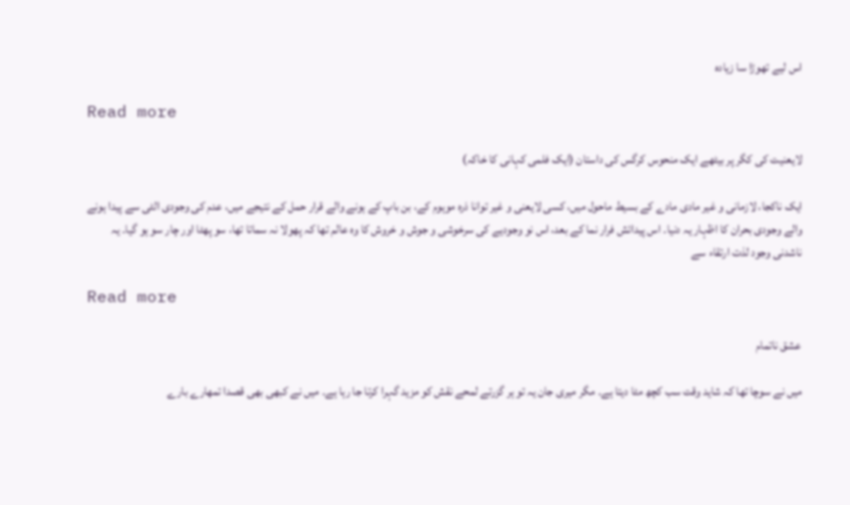اس لیے تھوڑا سا زیادہ

Read more

لایعنیت کی کگر پر بیٹھے ایک منحوس کرگس کی داستان (ایک فلمی کہانی کا خاکہ)

ایک ناکجا، لازمانی و غیر مادی مادے کے بسیط ماحول میں، کسی لایعنی و غیر توانا ذرہ موہوم کے، بن باپ کے ہونے والے قرار حمل کے نتیجے میں، عدم کی وجودی الٹی سے پیدا ہونے والے وجودی بحران کا اظہار یہ دنیا۔ اس پیدائش فرار نما کے بعد، اس نو وجودیے کی سرخوشی و جوش و خروش کا وہ عالم تھا کہ پھولا نہ سماتا تھا، سو پھٹا اور چار سو ہو گیا۔ یہ ناشدنی وجود لذت ارتقاء سے

Read more

عشق ناتمام

میں نے سوچا تھا کہ شاید وقت سب کچھ مٹا دیتا ہے۔ مگر میری جان یہ تو ہر گزرتے لمحے نقش کو مزید گہرا کرتا جا رہا ہے۔ میں نے کبھی بھی قصدا تمھارے بارے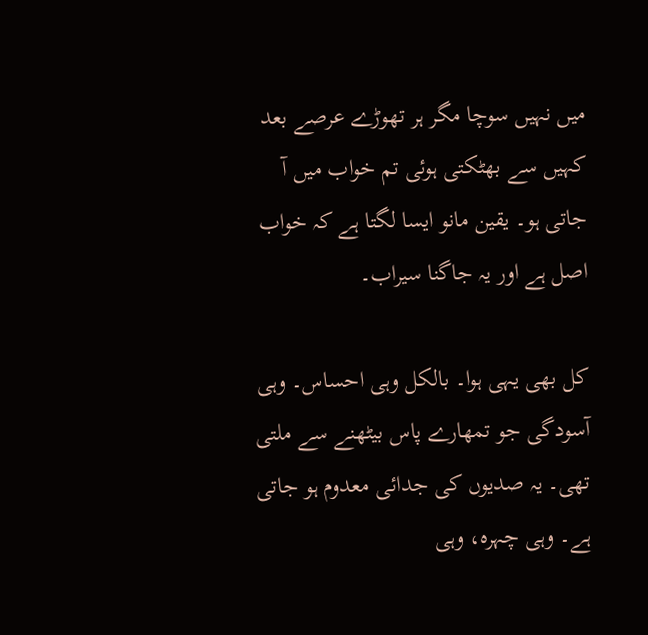میں نہیں سوچا مگر ہر تھوڑے عرصے بعد کہیں سے بھٹکتی ہوئی تم خواب میں آ جاتی ہو۔ یقین مانو ایسا لگتا ہے کہ خواب اصل ہے اور یہ جاگنا سیراب۔

کل بھی یہی ہوا۔ بالکل وہی احساس۔ وہی آسودگی جو تمھارے پاس بیٹھنے سے ملتی تھی۔ یہ صدیوں کی جدائی معدوم ہو جاتی ہے۔ وہی چہرہ، وہی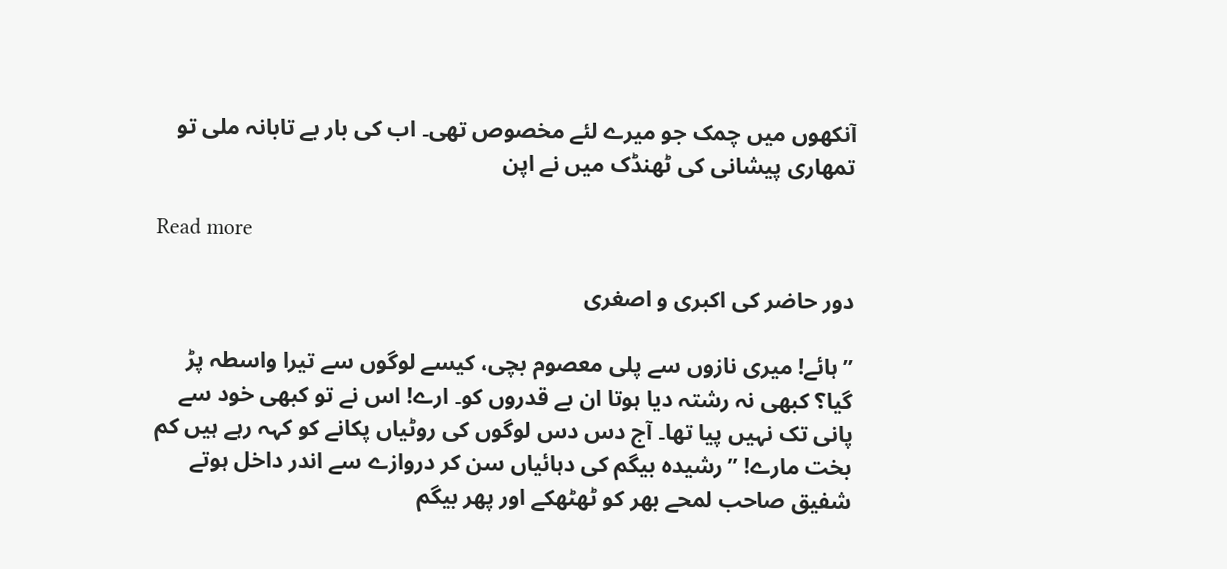آنکھوں میں چمک جو میرے لئے مخصوص تھی۔ اب کی بار بے تابانہ ملی تو تمھاری پیشانی کی ٹھنڈک میں نے اپن

Read more

دور حاضر کی اکبری و اصغری

”ہائے! میری نازوں سے پلی معصوم بچی، کیسے لوگوں سے تیرا واسطہ پڑ گیا؟ کبھی نہ رشتہ دیا ہوتا ان بے قدروں کو۔ ارے! اس نے تو کبھی خود سے پانی تک نہیں پیا تھا۔ آج دس دس لوگوں کی روٹیاں پکانے کو کہہ رہے ہیں کم بخت مارے! ”رشیدہ بیگم کی دہائیاں سن کر دروازے سے اندر داخل ہوتے شفیق صاحب لمحے بھر کو ٹھٹھکے اور پھر بیگم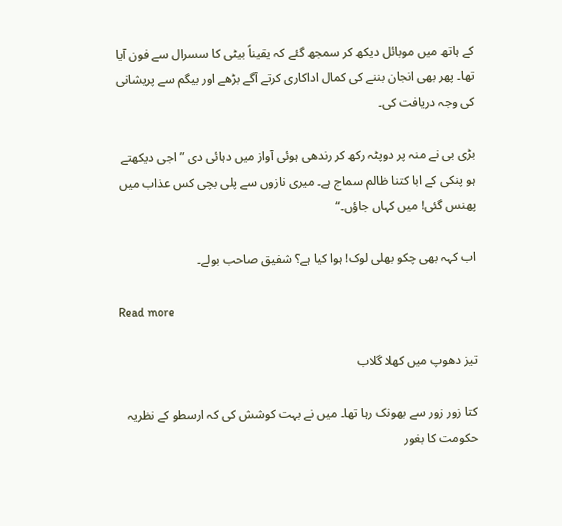کے ہاتھ میں موبائل دیکھ کر سمجھ گئے کہ یقیناً بیٹی کا سسرال سے فون آیا تھا۔ پھر بھی انجان بننے کی کمال اداکاری کرتے آگے بڑھے اور بیگم سے پریشانی کی وجہ دریافت کی۔

بڑی بی نے منہ پر دوپٹہ رکھ کر رندھی ہوئی آواز میں دہائی دی ”اجی دیکھتے ہو پنکی کے ابا کتنا ظالم سماج ہے۔ میری نازوں سے پلی بچی کس عذاب میں پھنس گئی! میں کہاں جاؤں۔“

اب کہہ بھی چکو بھلی لوک! ہوا کیا ہے؟ شفیق صاحب بولے۔

Read more

تیز دھوپ میں کھلا گلاب

کتا زور زور سے بھونک رہا تھا۔ میں نے بہت کوشش کی کہ ارسطو کے نظریہ حکومت کا بغور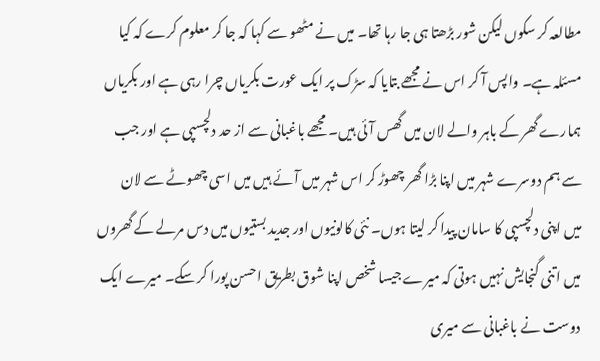مطالعہ کر سکوں لیکن شور بڑھتا ہی جا رہا تھا۔ میں نے مٹھو سے کہا کہ جا کر معلوم کرے کہ کیا مسئلہ ہے۔ واپس آ کر اس نے مجھے بتایا کہ سڑک پر ایک عورت بکریاں چرا رہی ہے اور بکریاں ہمارے گھر کے باہر والے لان میں گھس آئی ہیں۔ مجھے باغبانی سے از حد دلچسپی ہے اور جب سے ہم دوسرے شہر میں اپنا بڑا گھر چھوڑ کر اس شہر میں آئے ہیں میں اسی چھوٹے سے لان میں اپنی دلچسپی کا سامان پیدا کر لیتا ہوں۔ نئی کالونیوں اور جدید بستیوں میں دس مرلے کے گھروں میں اتنی گنجایش نہیں ہوتی کہ میرے جیسا شخص اپنا شوق بطریق احسن پورا کر سکے۔ میرے ایک دوست نے باغبانی سے میری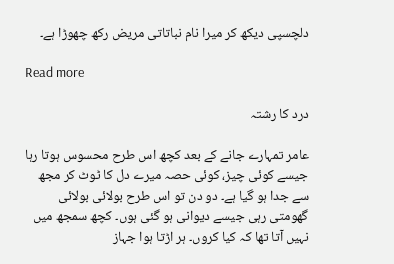دلچسپی دیکھ کر میرا نام نباتاتی مریض رکھ چھوڑا ہے۔

Read more

درد کا رشتہ

عامر تمہارے جانے کے بعد کچھ اس طرح محسوس ہوتا رہا جیسے کوئی چیز، کوئی حصہ میرے دل کا ٹوٹ کر مجھ سے جدا ہو گیا ہے۔ دو دن تو اس طرح بولائی بولائی گھومتی رہی جیسے دیوانی ہو گئی ہوں۔ کچھ سمجھ میں نہیں آتا تھا کہ کیا کروں۔ ہر اڑتا ہوا جہاز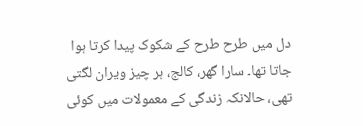دل میں طرح طرح کے شکوک پیدا کرتا ہوا جاتا تھا۔ سارا گھر، کالج، ہر چیز ویران لگتی تھی، حالانکہ زندگی کے معمولات میں کوئی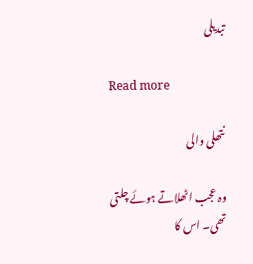تبدیلی

Read more

نتھلی والی

وہ عجب اٹھلاتے ہوئے چلتی تھی۔ اس کا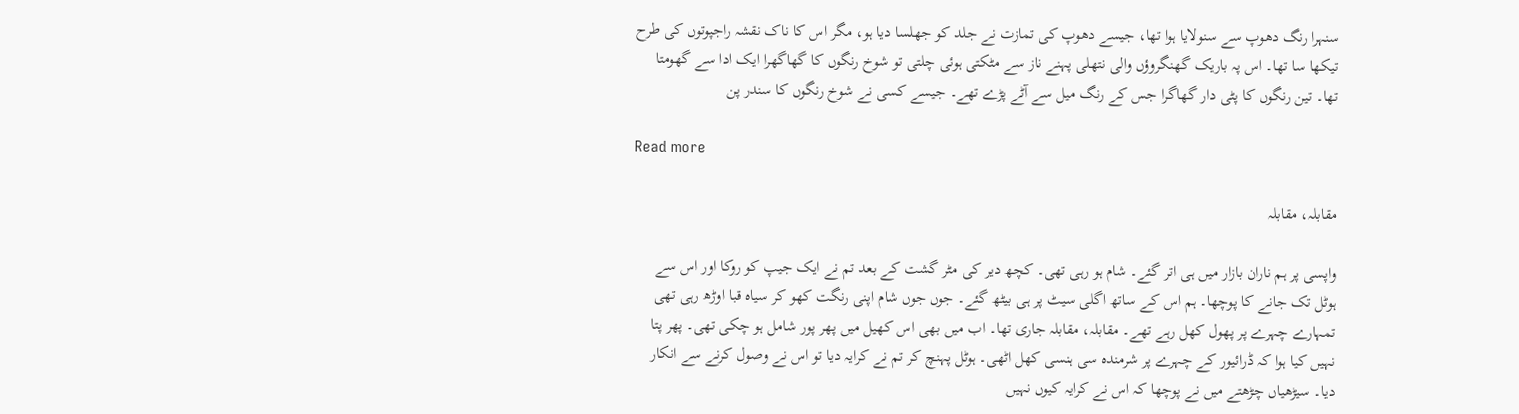سنہرا رنگ دھوپ سے سنولایا ہوا تھا، جیسے دھوپ کی تمازت نے جلد کو جھلسا دیا ہو، مگر اس کا ناک نقشہ راجپوتوں کی طرح تیکھا سا تھا۔ اس پہ باریک گھنگروؤں والی نتھلی پہنے ناز سے مٹکتی ہوئی چلتی تو شوخ رنگوں کا گھاگھرا ایک ادا سے گھومتا تھا۔ تین رنگوں کا پٹی دار گھاگرا جس کے رنگ میل سے آٹے پڑے تھے۔ جیسے کسی نے شوخ رنگوں کا سندر پن

Read more

مقابلہ، مقابلہ

واپسی پر ہم ناران بازار میں ہی اتر گئے۔ شام ہو رہی تھی۔ کچھ دیر کی مٹر گشت کے بعد تم نے ایک جیپ کو روکا اور اس سے ہوٹل تک جانے کا پوچھا۔ ہم اس کے ساتھ اگلی سیٹ پر ہی بیٹھ گئے۔ جوں جوں شام اپنی رنگت کھو کر سیاہ قبا اوڑھ رہی تھی تمہارے چہرے پر پھول کھل رہے تھے۔ مقابلہ، مقابلہ جاری تھا۔ اب میں بھی اس کھیل میں پھر پور شامل ہو چکی تھی۔ پھر پتا نہیں کیا ہوا کہ ڈرائیور کے چہرے پر شرمندہ سی ہنسی کھل اٹھی۔ ہوٹل پہنچ کر تم نے کرایہ دیا تو اس نے وصول کرنے سے انکار دیا۔ سیڑھیاں چڑھتے میں نے پوچھا کہ اس نے کرایہ کیوں نہیں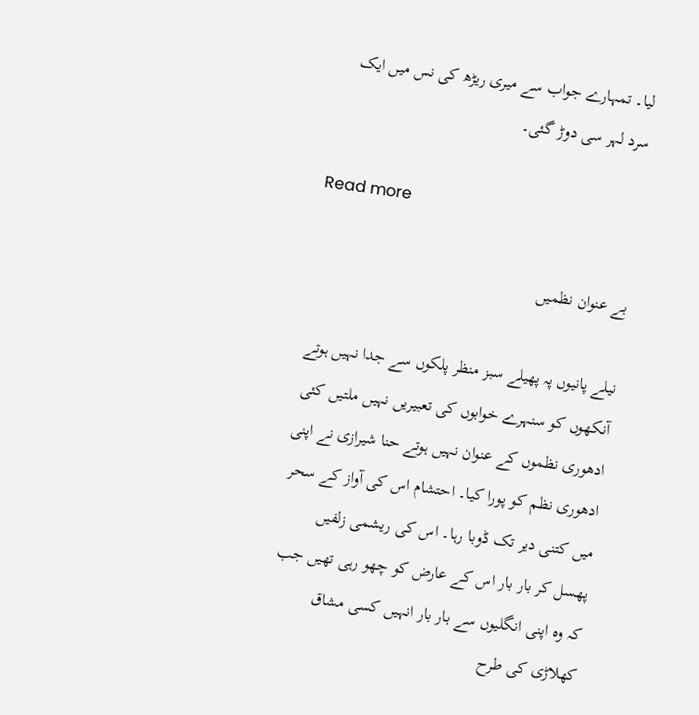لیا۔ تمہارے جواب سے میری ریڑھ کی نس میں ایک سرد لہر سی دوڑ گئی۔

Read more

بے عنوان نظمیں

نیلے پانیوں پہ پھیلے سبز منظر پلکوں سے جدا نہیں ہوتے آنکھوں کو سنہرے خوابوں کی تعبیریں نہیں ملتیں کئی ادھوری نظموں کے عنوان نہیں ہوتے حنا شیرازی نے اپنی ادھوری نظم کو پورا کیا۔ احتشام اس کی آواز کے سحر میں کتنی دیر تک ڈوبا رہا۔ اس کی ریشمی زلفیں پھسل کر بار بار اس کے عارض کو چھو رہی تھیں جب کہ وہ اپنی انگلیوں سے بار بار انہیں کسی مشاق کھلاڑی کی طرح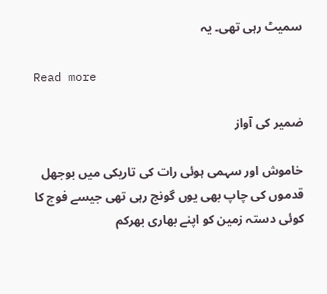سمیٹ رہی تھی۔ یہ

Read more

ضمیر کی آواز

خاموش اور سہمی ہوئی رات کی تاریکی میں بوجھل قدموں کی چاپ بھی یوں گونج رہی تھی جیسے فوج کا کوئی دستہ زمین کو اپنے بھاری بھرکم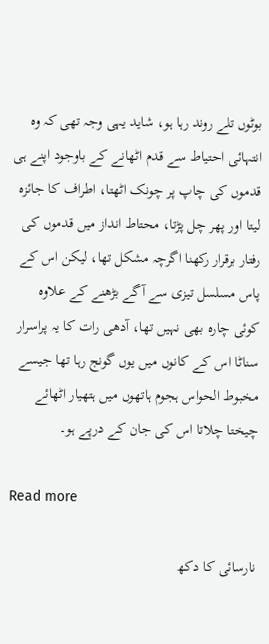بوٹوں تلے روند رہا ہو، شاید یہی وجہ تھی کہ وہ انتہائی احتیاط سے قدم اٹھانے کے باوجود اپنے ہی قدموں کی چاپ پر چونک اٹھتا، اطراف کا جائزہ لیتا اور پھر چل پڑتا، محتاط انداز میں قدموں کی رفتار برقرار رکھنا اگرچہ مشکل تھا، لیکن اس کے پاس مسلسل تیزی سے آگے بڑھنے کے علاوہ کوئی چارہ بھی نہیں تھا، آدھی رات کا یہ پراسرار سناٹا اس کے کانوں میں یوں گونج رہا تھا جیسے مخبوط الحواس ہجوم ہاتھوں میں ہتھیار اٹھائے چیختا چلاتا اس کی جان کے درپے ہو۔

Read more

نارسائی کا دکھ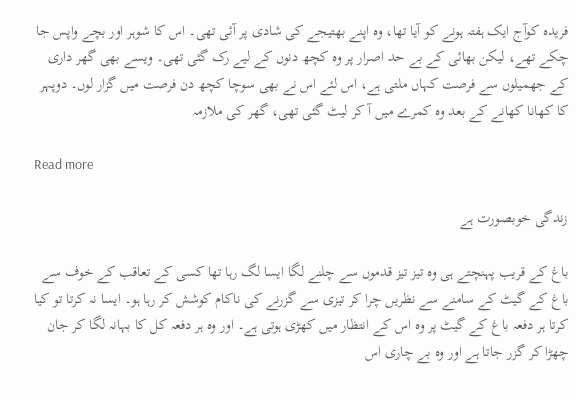فریدہ کوآج ایک ہفتہ ہونے کو آیا تھا، وہ اپنے بھتیجے کی شادی پر آئی تھی۔ اس کا شوہر اور بچے واپس جا چکے تھے، لیکن بھائی کے بے حد اصرار پر وہ کچھ دنوں کے لیے رک گئی تھی۔ ویسے بھی گھر داری کے جھمیلوں سے فرصت کہاں ملتی ہے، اس لئے اس نے بھی سوچا کچھ دن فرصت میں گزار لوں۔ دوپہر کا کھانا کھانے کے بعد وہ کمرے میں آ کر لیٹ گئی تھی، گھر کی ملازمہ

Read more

زندگی خوبصورت ہے

باغ کے قریب پہنچتے ہی وہ تیز تیز قدموں سے چلنے لگا ایسا لگ رہا تھا کسی کے تعاقب کے خوف سے باغ کے گیٹ کے سامنے سے نظریں چرا کر تیزی سے گزرنے کی ناکام کوشش کر رہا ہو۔ ایسا نہ کرتا تو کیا کرتا ہر دفعہ باغ کے گیٹ پر وہ اس کے انتظار میں کھڑی ہوتی ہے۔ اور وہ ہر دفعہ کل کا بہانہ لگا کر جان چھڑا کر گزر جاتا ہے اور وہ بے چاری اس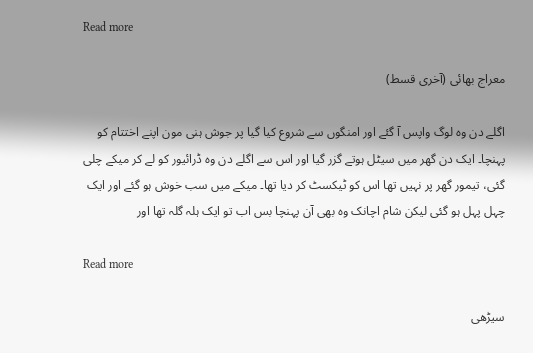Read more

معراج بھائی (آخری قسط)

اگلے دن وہ لوگ واپس آ گئے اور امنگوں سے شروع کیا گیا پر جوش ہنی مون اپنے اختتام کو پہنچا۔ ایک دن گھر میں سیٹل ہوتے گزر گیا اور اس سے اگلے دن وہ ڈرائیور کو لے کر میکے چلی گئی، تیمور گھر پر نہیں تھا اس کو ٹیکسٹ کر دیا تھا۔ میکے میں سب خوش ہو گئے اور ایک چہل پہل ہو گئی لیکن شام اچانک وہ بھی آن پہنچا بس اب تو ایک ہلہ گلہ تھا اور

Read more

سیڑھی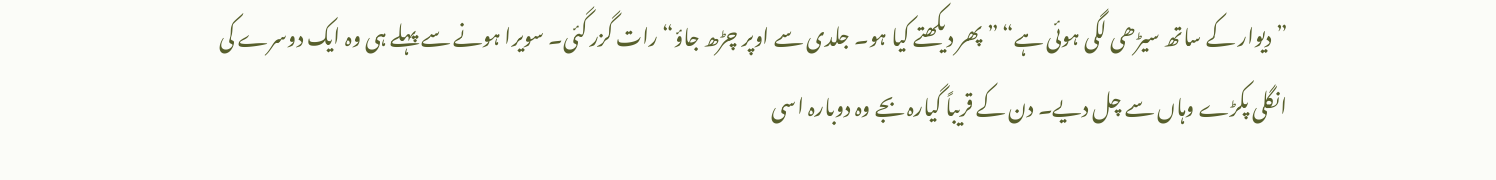”دیوار کے ساتھ سیڑھی لگی ہوئی ہے“ ” پھر دیکھتے کیا ہو۔ جلدی سے اوپر چڑھ جاؤ“ رات گزر گئی۔ سویرا ہونے سے پہلے ہی وہ ایک دوسرے کی انگلی پکڑے وہاں سے چل دیے۔ دن کے قریباً گیارہ بجے وہ دوبارہ اسی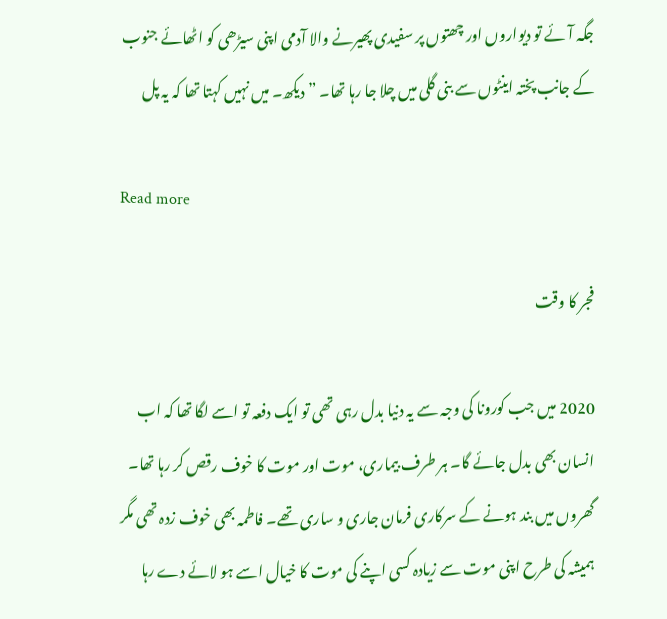جگہ آئے تو دیواروں اور چھتوں پر سفیدی پھیرنے والا آدمی اپنی سیڑھی کو اٹھائے جنوب کے جانب پختہ اینٹوں سے بنی گلی میں چلا جا رہا تھا۔ ” دیکھ۔ میں نہیں کہتا تھا کہ یہ پل

Read more

فجر کا وقت

2020 میں جب کورونا کی وجہ سے یہ دنیا بدل رہی تھی تو ایک دفعہ تو اسے لگا تھا کہ اب انسان بھی بدل جائے گا۔ ہر طرف بیماری، موت اور موت کا خوف رقص کر رہا تھا۔ گھروں میں بند ہونے کے سرکاری فرمان جاری و ساری تھے۔ فاطمہ بھی خوف زدہ تھی مگر ہمیشہ کی طرح اپنی موت سے زیادہ کسی اپنے کی موت کا خیال اسے ہو لائے دے رہا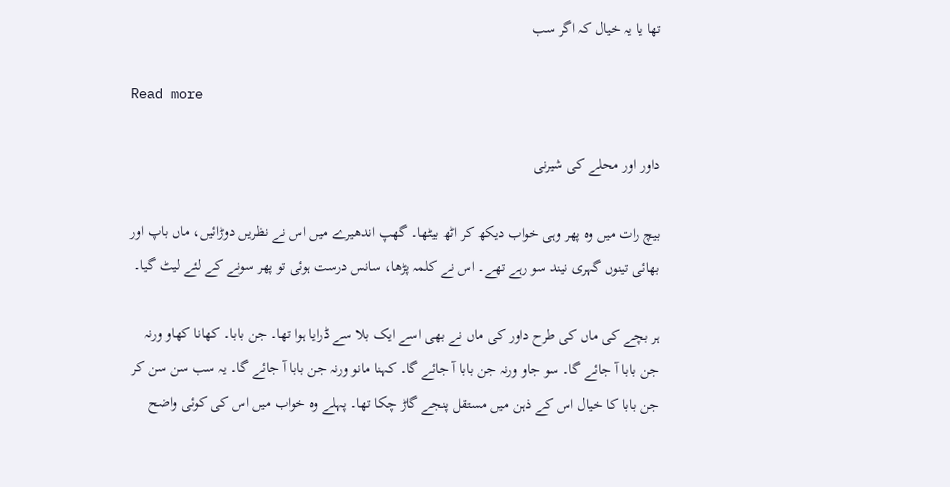تھا یا یہ خیال کہ اگر سب

Read more

داور اور محلے کی شیرنی

بیچ رات میں وہ پھر وہی خواب دیکھ کر اٹھ بیٹھا۔ گھپ اندھیرے میں اس نے نظریں دوڑائیں، ماں باپ اور بھائی تینوں گہری نیند سو رہے تھے۔ اس نے کلمہ پڑھا، سانس درست ہوئی تو پھر سونے کے لئے لیٹ گیا۔

ہر بچے کی ماں کی طرح داور کی ماں نے بھی اسے ایک بلا سے ڈرایا ہوا تھا۔ جن بابا۔ کھانا کھاو ورنہ جن بابا آ جائے گا۔ سو جاو ورنہ جن بابا آ جائے گا۔ کہنا مانو ورنہ جن بابا آ جائے گا۔ یہ سب سن سن کر جن بابا کا خیال اس کے ذہن میں مستقل پنجے گاڑ چکا تھا۔ پہلے وہ خواب میں اس کی کوئی واضح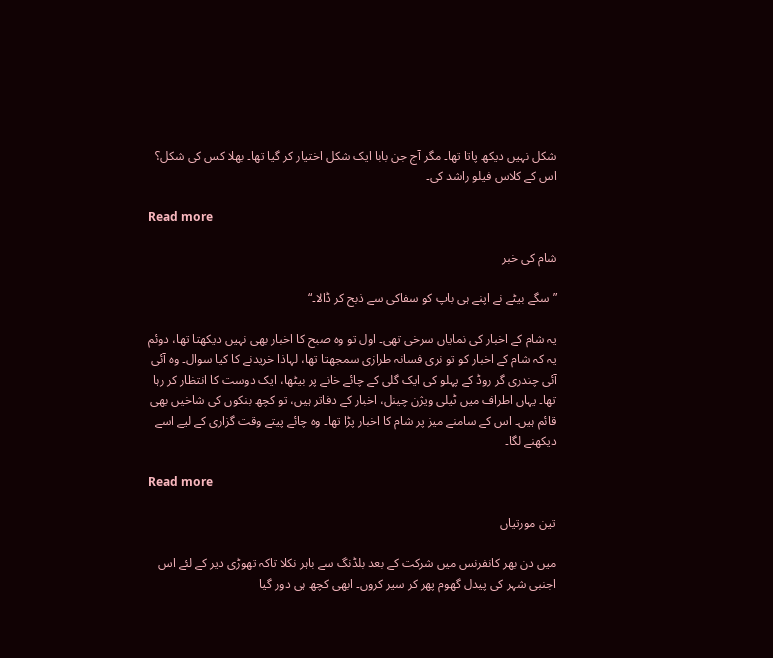شکل نہیں دیکھ پاتا تھا۔ مگر آج جن بابا ایک شکل اختیار کر گیا تھا۔ بھلا کس کی شکل؟ اس کے کلاس فیلو راشد کی۔

Read more

شام کی خبر

”سگے بیٹے نے اپنے ہی باپ کو سفاکی سے ذبح کر ڈالا۔“

یہ شام کے اخبار کی نمایاں سرخی تھی۔ اول تو وہ صبح کا اخبار بھی نہیں دیکھتا تھا، دوئم یہ کہ شام کے اخبار کو تو نری فسانہ طرازی سمجھتا تھا، لہاذا خریدنے کا کیا سوال۔ وہ آئی آئی چندری گر روڈ کے پہلو کی ایک گلی کے چائے خانے پر بیٹھا، ایک دوست کا انتظار کر رہا تھا۔ یہاں اطراف میں ٹیلی ویژن چینل، اخبار کے دفاتر ہیں، تو کچھ بنکوں کی شاخیں بھی قائم ہیں۔ اس کے سامنے میز پر شام کا اخبار پڑا تھا۔ وہ چائے پیتے وقت گزاری کے لیے اسے دیکھنے لگا۔

Read more

تین مورتیاں

میں دن بھر کانفرنس میں شرکت کے بعد بلڈنگ سے باہر نکلا تاکہ تھوڑی دیر کے لئے اس اجنبی شہر کی پیدل گھوم پھر کر سیر کروں۔ ابھی کچھ ہی دور گیا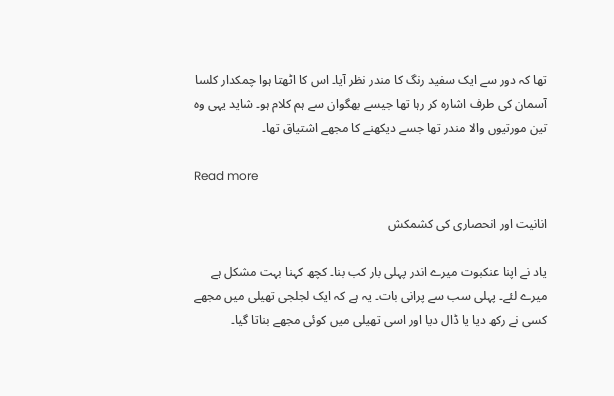تھا کہ دور سے ایک سفید رنگ کا مندر نظر آیا۔ اس کا اٹھتا ہوا چمکدار کلسا آسمان کی طرف اشارہ کر رہا تھا جیسے بھگوان سے ہم کلام ہو۔ شاید یہی وہ تین مورتیوں والا مندر تھا جسے دیکھنے کا مجھے اشتیاق تھا۔

Read more

انانیت اور انحصاری کی کشمکش

یاد نے اپنا عنکبوت میرے اندر پہلی بار کب بنا۔ کچھ کہنا بہت مشکل ہے میرے لئے۔ پہلی سب سے پرانی بات۔ یہ ہے کہ ایک لجلجی تھیلی میں مجھے کسی نے رکھ دیا یا ڈال دیا اور اسی تھیلی میں کوئی مجھے بناتا گیا۔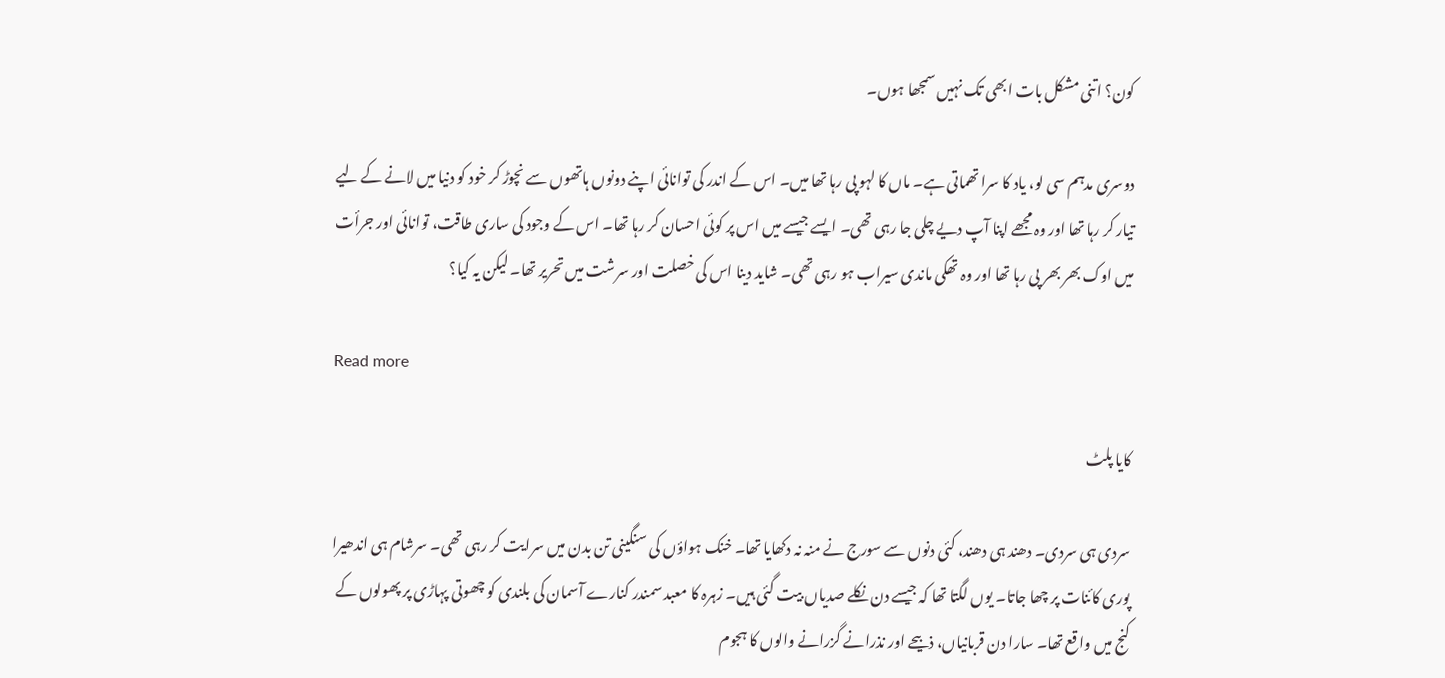کون؟ اتنی مشکل بات ابھی تک نہیں سمجھا ہوں۔

دوسری مدہم سی لو، یاد کا سرا تھماتی ہے۔ ماں کا لہو پی رہا تھا میں۔ اس کے اندر کی توانائی اپنے دونوں ہاتھوں سے نچوڑ کر خود کو دنیا میں لانے کے لیے تیار کر رہا تھا اور وہ مجھے اپنا آپ دیے چلی جا رہی تھی۔ ایسے جیسے میں اس پر کوئی احسان کر رہا تھا۔ اس کے وجود کی ساری طاقت، توانائی اور جرأت میں اوک بھر بھر پی رہا تھا اور وہ تھکی ماندی سیراب ہو رہی تھی۔ شاید دینا اس کی خصلت اور سرشت میں تحریر تھا۔ لیکن یہ کیا؟

Read more

کایا پلٹ

سردی ہی سردی۔ دھند ہی دھند، کئی دنوں سے سورج نے منہ نہ دکھایا تھا۔ خنک ہواؤں کی سنگینی تن بدن میں سرایت کر رہی تھی۔ سرشام ہی اندھیرا پوری کائنات پر چھا جاتا۔ یوں لگتا تھا کہ جیسے دن نکلے صدیاں بیت گئی ہیں۔ زہرہ کا معبد سمندر کنارے آسمان کی بلندی کو چھوتی پہاڑی پر پھولوں کے کنج میں واقع تھا۔ سارا دن قربانیاں، ذبیحے اور نذرانے گزرانے والوں کا ہجوم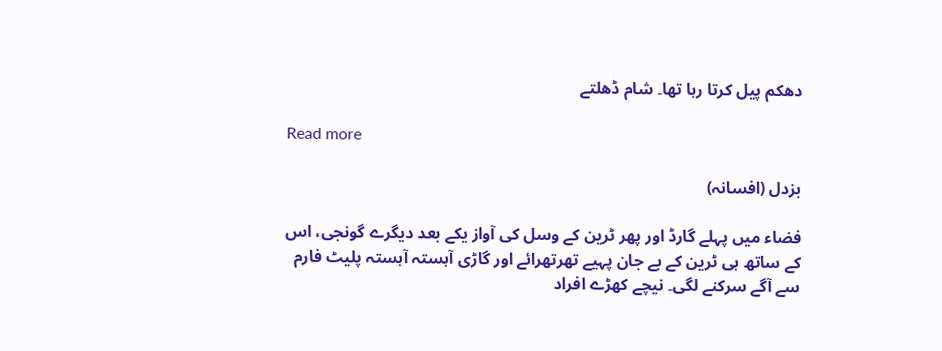دھکم پیل کرتا رہا تھا۔ شام ڈھلتے

Read more

بزدل (افسانہ)

فضاء میں پہلے گارڈ اور پھر ٹرین کے وسل کی آواز یکے بعد دیگرے گونجی، اس کے ساتھ ہی ٹرین کے بے جان پہیے تھرتھرائے اور گاڑی آہستہ آہستہ پلیٹ فارم سے آگے سرکنے لگی۔ نیچے کھڑے افراد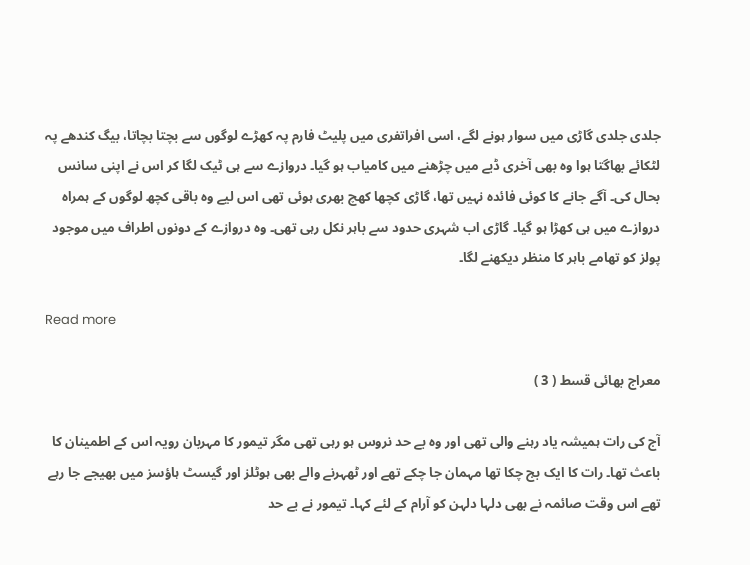جلدی جلدی گاڑی میں سوار ہونے لگے، اسی افراتفری میں پلیٹ فارم پہ کھڑے لوگوں سے بچتا بچاتا، بیگ کندھے پہ لٹکائے بھاگتا ہوا وہ بھی آخری ڈبے میں چڑھنے میں کامیاب ہو گیا۔ دروازے سے ہی ٹیک لگا کر اس نے اپنی سانس بحال کی۔ آگے جانے کا کوئی فائدہ نہیں تھا، گاڑی کچھا کھچ بھری ہوئی تھی اس لیے وہ باقی کچھ لوگوں کے ہمراہ دروازے میں ہی کھڑا ہو گیا۔ گاڑی اب شہری حدود سے باہر نکل رہی تھی۔ وہ دروازے کے دونوں اطراف میں موجود پولز کو تھامے باہر کا منظر دیکھنے لگا۔

Read more

معراج بھائی قسط ( 3 )

آج کی رات ہمیشہ یاد رہنے والی تھی اور وہ بے حد نروس ہو رہی تھی مگر تیمور کا مہربان رویہ اس کے اطمینان کا باعث تھا۔ رات کا ایک بج چکا تھا مہمان جا چکے تھے اور ٹھہرنے والے بھی ہوٹلز اور گیسٹ ہاؤسز میں بھیجے جا رہے تھے اس وقت صائمہ نے بھی دلہا دلہن کو آرام کے لئے کہا۔ تیمور نے بے حد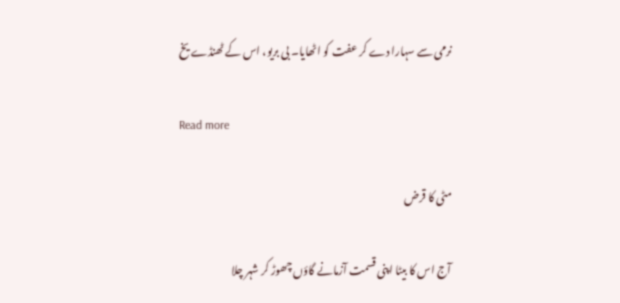نرمی سے سہارا دے کر عفت کو اٹھایا۔ بی بریو، اس کے ٹھنڈے یخ

Read more

مٹی کا قرض

آج اس کا بیٹا اپنی قسمت آزمانے گاؤں چھوڑ کر شہر چلا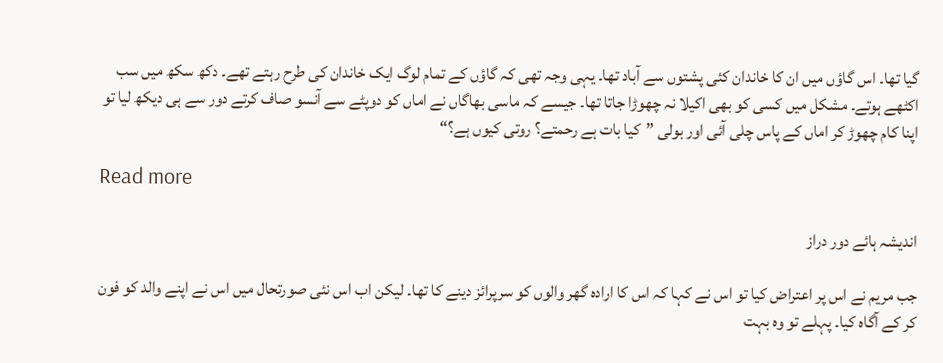گیا تھا۔ اس گاؤں میں ان کا خاندان کئی پشتوں سے آباد تھا۔ یہی وجہ تھی کہ گاؤں کے تمام لوگ ایک خاندان کی طرح رہتے تھے۔ دکھ سکھ میں سب اکٹھے ہوتے۔ مشکل میں کسی کو بھی اکیلا نہ چھوڑا جاتا تھا۔ جیسے کہ ماسی بھاگاں نے اماں کو دوپٹے سے آنسو صاف کرتے دور سے ہی دیکھ لیا تو اپنا کام چھوڑ کر اماں کے پاس چلی آئی اور بولی ”کیا بات ہے رحمتے؟ روتی کیوں ہے؟“

Read more

اندیشہ ہائے دور دراز

جب مریم نے اس پر اعتراض کیا تو اس نے کہا کہ اس کا ارادہ گھر والوں کو سرپرائز دینے کا تھا۔ لیکن اب اس نئی صورتحال میں اس نے اپنے والد کو فون کر کے آگاہ کیا۔ پہلے تو وہ بہت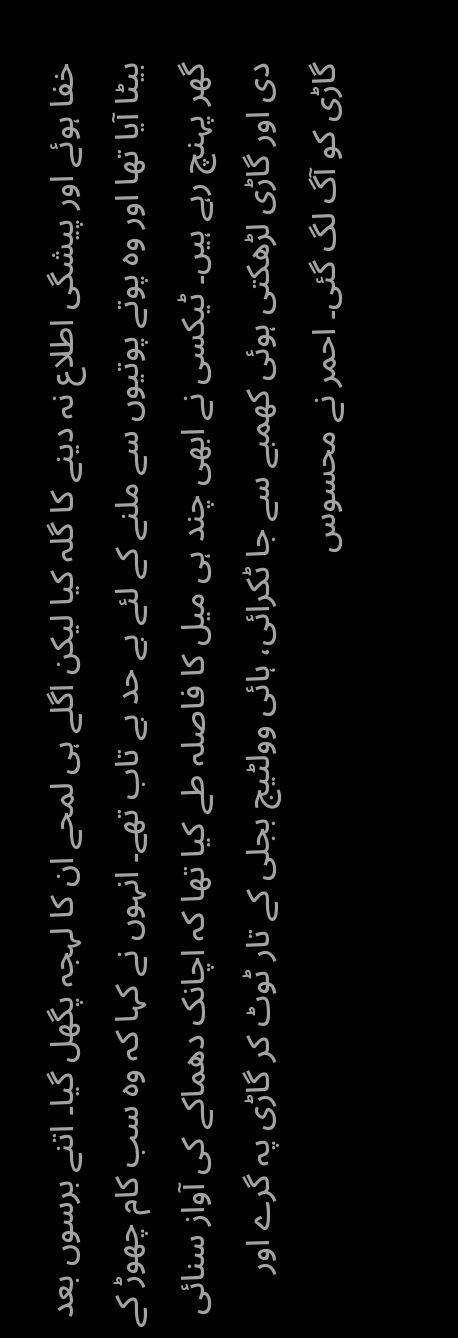خفا ہوئے اور پیشگی اطلاع نہ دینے کا گلہ کیا لیکن اگلے ہی لمحے ان کا لہجہ پگھل گیا۔ اتنے برسوں بعد بیٹا آیا تھا اور وہ پوتے پوتیوں سے ملنے کے لئے بے حد بے تاب تھے۔ انہوں نے کہا کہ وہ سب کام چھوڑ کے گھر پہنچ رہے ہیں۔ ٹیکسی نے ابھی چند ہی میل کا فاصلہ طے کیا تھا کہ اچانک دھماکے کی آواز سنائی دی اور گاڑی لڑھکتی ہوئی کھمبے سے جا ٹکرائی، ہائی وولٹیج بجلی کے تار ٹوٹ کر گاڑی پہ گرے اور گاڑی کو آگ لگ گئی۔ احمر نے محسوس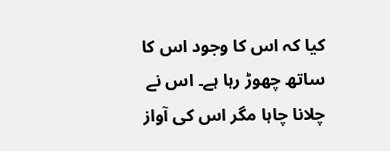کیا کہ اس کا وجود اس کا ساتھ چھوڑ رہا ہے۔ اس نے چلانا چاہا مگر اس کی آواز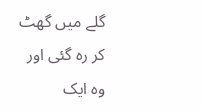گلے میں گھٹ کر رہ گئی اور وہ ایک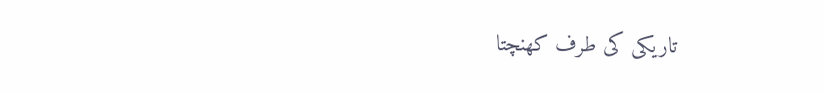تاریکی کی طرف کھنچتا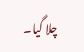چلا گیا۔